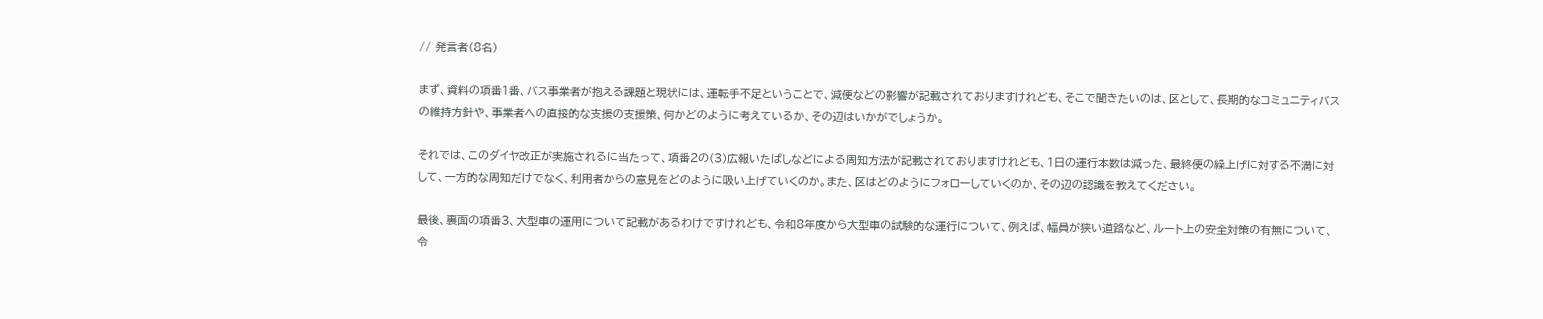// 発言者(8名)

まず、資料の項番1番、バス事業者が抱える課題と現状には、運転手不足ということで、減便などの影響が記載されておりますけれども、そこで聞きたいのは、区として、長期的なコミュニティバスの維持方針や、事業者への直接的な支援の支援策、何かどのように考えているか、その辺はいかがでしょうか。

それでは、このダイヤ改正が実施されるに当たって、項番2の(3)広報いたばしなどによる周知方法が記載されておりますけれども、1日の運行本数は減った、最終便の繰上げに対する不満に対して、一方的な周知だけでなく、利用者からの意見をどのように吸い上げていくのか。また、区はどのようにフォローしていくのか、その辺の認識を教えてください。

最後、裏面の項番3、大型車の運用について記載があるわけですけれども、令和8年度から大型車の試験的な運行について、例えば、幅員が狭い道路など、ルート上の安全対策の有無について、令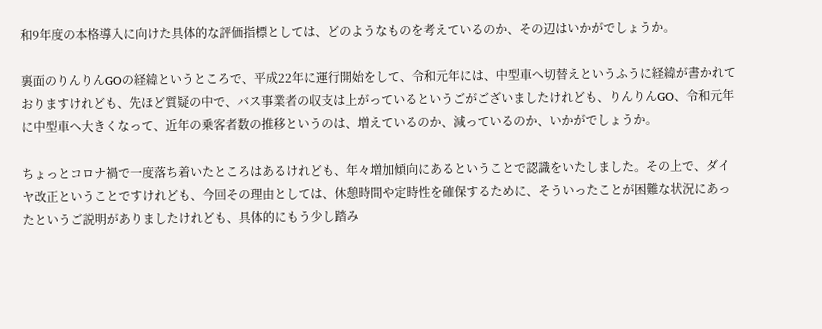和9年度の本格導入に向けた具体的な評価指標としては、どのようなものを考えているのか、その辺はいかがでしょうか。

裏面のりんりんGOの経緯というところで、平成22年に運行開始をして、令和元年には、中型車へ切替えというふうに経緯が書かれておりますけれども、先ほど質疑の中で、バス事業者の収支は上がっているというごがございましたけれども、りんりんGO、令和元年に中型車へ大きくなって、近年の乗客者数の推移というのは、増えているのか、減っているのか、いかがでしょうか。

ちょっとコロナ禍で一度落ち着いたところはあるけれども、年々増加傾向にあるということで認識をいたしました。その上で、ダイヤ改正ということですけれども、今回その理由としては、休憩時間や定時性を確保するために、そういったことが困難な状況にあったというご説明がありましたけれども、具体的にもう少し踏み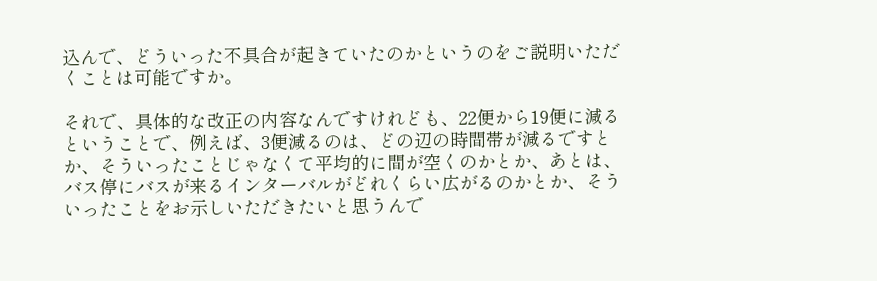込んで、どういった不具合が起きていたのかというのをご説明いただくことは可能ですか。

それで、具体的な改正の内容なんですけれども、22便から19便に減るということで、例えば、3便減るのは、どの辺の時間帯が減るですとか、そういったことじゃなくて平均的に間が空くのかとか、あとは、バス停にバスが来るインターバルがどれくらい広がるのかとか、そういったことをお示しいただきたいと思うんで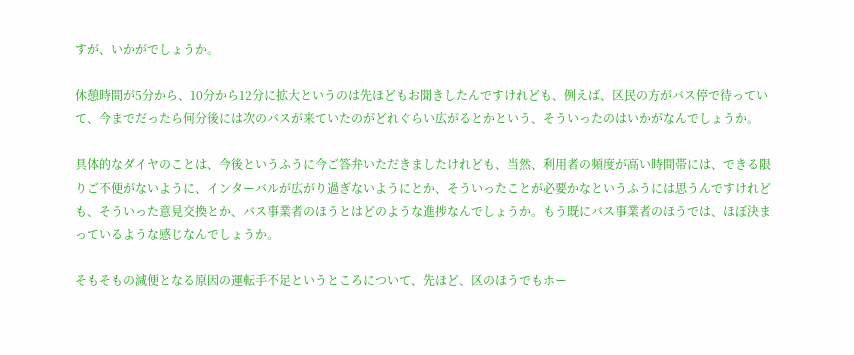すが、いかがでしょうか。

休憩時間が5分から、10分から12分に拡大というのは先ほどもお聞きしたんですけれども、例えば、区民の方がバス停で待っていて、今までだったら何分後には次のバスが来ていたのがどれぐらい広がるとかという、そういったのはいかがなんでしょうか。

具体的なダイヤのことは、今後というふうに今ご答弁いただきましたけれども、当然、利用者の頻度が高い時間帯には、できる限りご不便がないように、インターバルが広がり過ぎないようにとか、そういったことが必要かなというふうには思うんですけれども、そういった意見交換とか、バス事業者のほうとはどのような進捗なんでしょうか。もう既にバス事業者のほうでは、ほぼ決まっているような感じなんでしょうか。

そもそもの減便となる原因の運転手不足というところについて、先ほど、区のほうでもホー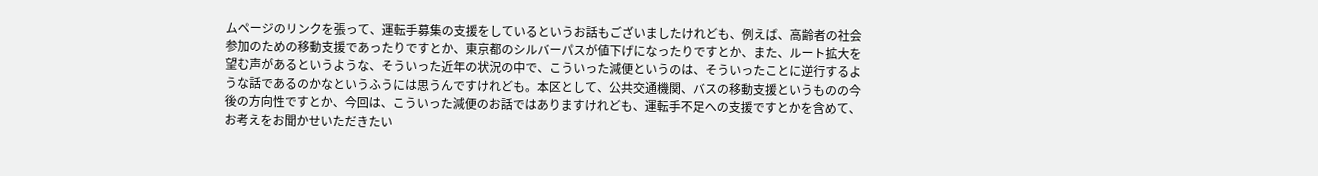ムページのリンクを張って、運転手募集の支援をしているというお話もございましたけれども、例えば、高齢者の社会参加のための移動支援であったりですとか、東京都のシルバーパスが値下げになったりですとか、また、ルート拡大を望む声があるというような、そういった近年の状況の中で、こういった減便というのは、そういったことに逆行するような話であるのかなというふうには思うんですけれども。本区として、公共交通機関、バスの移動支援というものの今後の方向性ですとか、今回は、こういった減便のお話ではありますけれども、運転手不足への支援ですとかを含めて、お考えをお聞かせいただきたい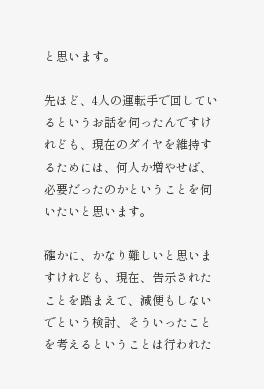と思います。

先ほど、4人の運転手で回しているというお話を伺ったんですけれども、現在のダイヤを維持するためには、何人か増やせば、必要だったのかということを伺いたいと思います。

確かに、かなり難しいと思いますけれども、現在、告示されたことを踏まえて、減便もしないでという検討、そういったことを考えるということは行われた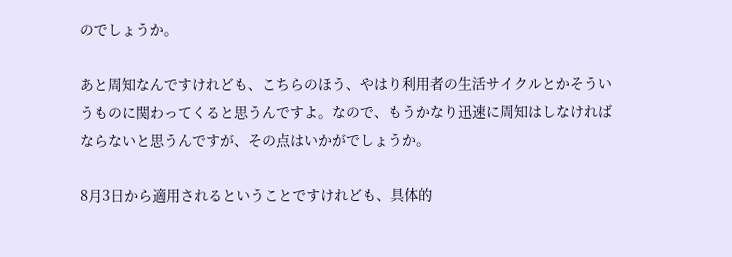のでしょうか。

あと周知なんですけれども、こちらのほう、やはり利用者の生活サイクルとかそういうものに関わってくると思うんですよ。なので、もうかなり迅速に周知はしなければならないと思うんですが、その点はいかがでしょうか。

8月3日から適用されるということですけれども、具体的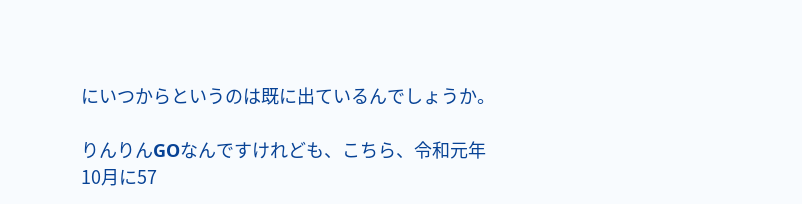にいつからというのは既に出ているんでしょうか。

りんりんGOなんですけれども、こちら、令和元年10月に57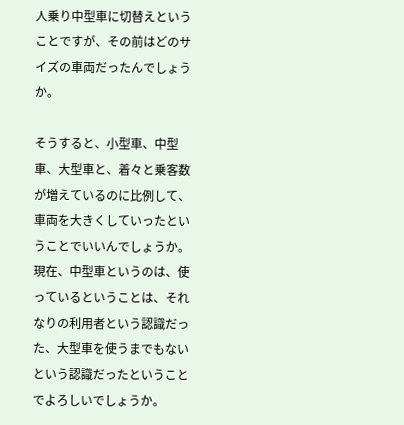人乗り中型車に切替えということですが、その前はどのサイズの車両だったんでしょうか。

そうすると、小型車、中型車、大型車と、着々と乗客数が増えているのに比例して、車両を大きくしていったということでいいんでしょうか。現在、中型車というのは、使っているということは、それなりの利用者という認識だった、大型車を使うまでもないという認識だったということでよろしいでしょうか。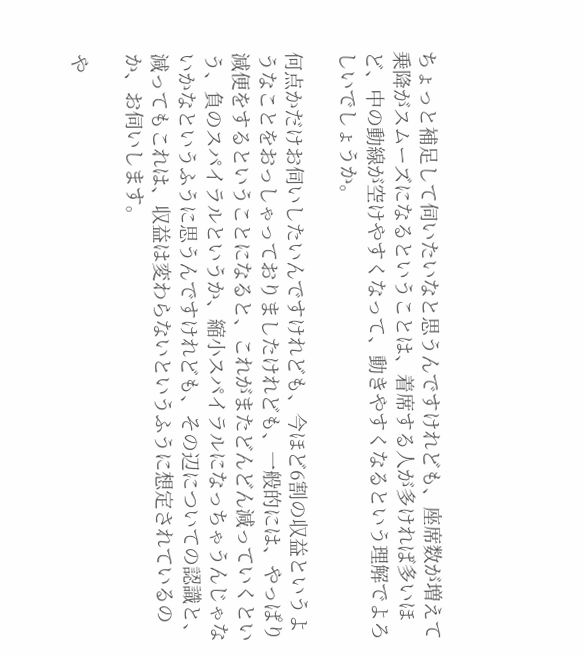ちょっと補足して伺いたいなと思うんですけれども、座席数が増えて乗降がスムーズになるということは、着席する人が多ければ多いほど、中の動線が空けやすくなって、動きやすくなるという理解でよろしいでしょうか。

何点かだけお伺いしたいんですけれども、今ほど6割の収益というようなことをおっしゃっておりましたけれども、一般的には、やっぱり減便をするということになると、これがまたどんどん減っていくという、負のスパイラルというか、縮小スパイラルになっちゃうんじゃないかなというふうに思うんですけれども、その辺についての認識と、減ってもこれは、収益は変わらないというふうに想定されているのか、お伺いします。

や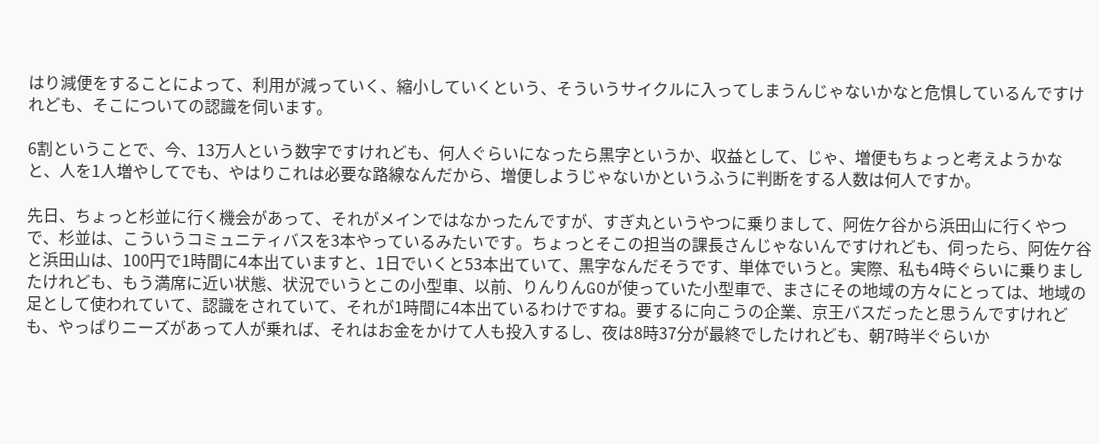はり減便をすることによって、利用が減っていく、縮小していくという、そういうサイクルに入ってしまうんじゃないかなと危惧しているんですけれども、そこについての認識を伺います。

6割ということで、今、13万人という数字ですけれども、何人ぐらいになったら黒字というか、収益として、じゃ、増便もちょっと考えようかなと、人を1人増やしてでも、やはりこれは必要な路線なんだから、増便しようじゃないかというふうに判断をする人数は何人ですか。

先日、ちょっと杉並に行く機会があって、それがメインではなかったんですが、すぎ丸というやつに乗りまして、阿佐ケ谷から浜田山に行くやつで、杉並は、こういうコミュニティバスを3本やっているみたいです。ちょっとそこの担当の課長さんじゃないんですけれども、伺ったら、阿佐ケ谷と浜田山は、100円で1時間に4本出ていますと、1日でいくと53本出ていて、黒字なんだそうです、単体でいうと。実際、私も4時ぐらいに乗りましたけれども、もう満席に近い状態、状況でいうとこの小型車、以前、りんりんGOが使っていた小型車で、まさにその地域の方々にとっては、地域の足として使われていて、認識をされていて、それが1時間に4本出ているわけですね。要するに向こうの企業、京王バスだったと思うんですけれども、やっぱりニーズがあって人が乗れば、それはお金をかけて人も投入するし、夜は8時37分が最終でしたけれども、朝7時半ぐらいか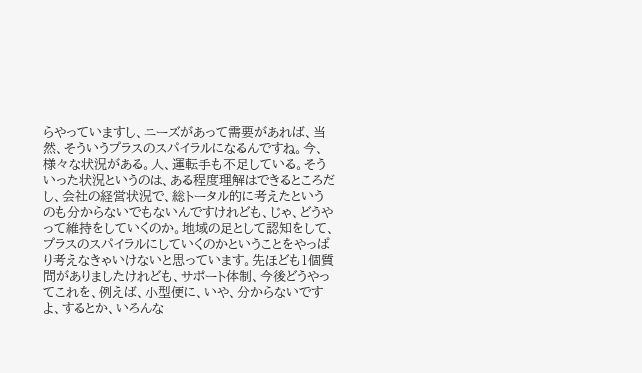らやっていますし、ニーズがあって需要があれば、当然、そういうプラスのスパイラルになるんですね。今、様々な状況がある。人、運転手も不足している。そういった状況というのは、ある程度理解はできるところだし、会社の経営状況で、総トータル的に考えたというのも分からないでもないんですけれども、じゃ、どうやって維持をしていくのか。地域の足として認知をして、プラスのスパイラルにしていくのかということをやっぱり考えなきゃいけないと思っています。先ほども1個質問がありましたけれども、サポート体制、今後どうやってこれを、例えば、小型便に、いや、分からないですよ、するとか、いろんな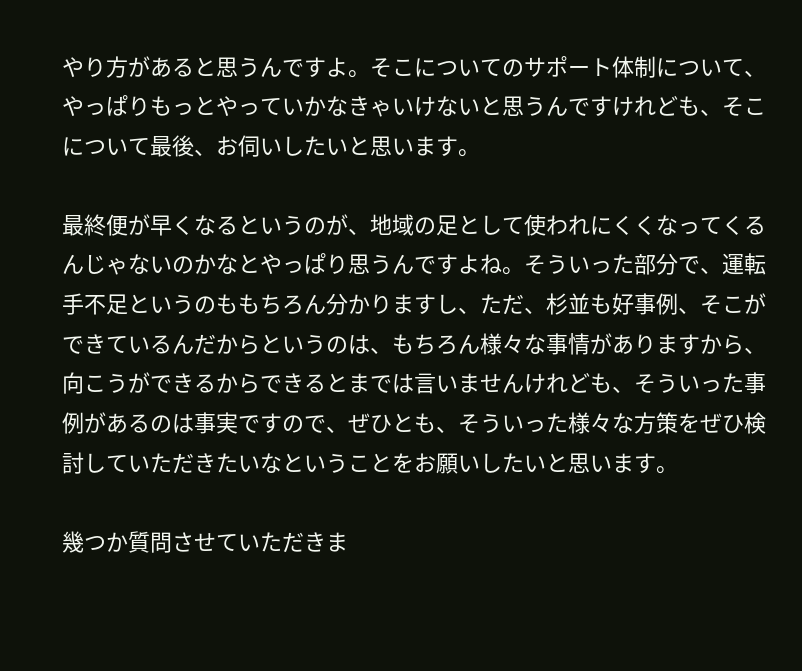やり方があると思うんですよ。そこについてのサポート体制について、やっぱりもっとやっていかなきゃいけないと思うんですけれども、そこについて最後、お伺いしたいと思います。

最終便が早くなるというのが、地域の足として使われにくくなってくるんじゃないのかなとやっぱり思うんですよね。そういった部分で、運転手不足というのももちろん分かりますし、ただ、杉並も好事例、そこができているんだからというのは、もちろん様々な事情がありますから、向こうができるからできるとまでは言いませんけれども、そういった事例があるのは事実ですので、ぜひとも、そういった様々な方策をぜひ検討していただきたいなということをお願いしたいと思います。

幾つか質問させていただきま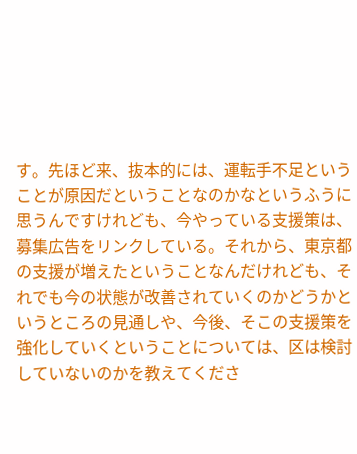す。先ほど来、抜本的には、運転手不足ということが原因だということなのかなというふうに思うんですけれども、今やっている支援策は、募集広告をリンクしている。それから、東京都の支援が増えたということなんだけれども、それでも今の状態が改善されていくのかどうかというところの見通しや、今後、そこの支援策を強化していくということについては、区は検討していないのかを教えてくださ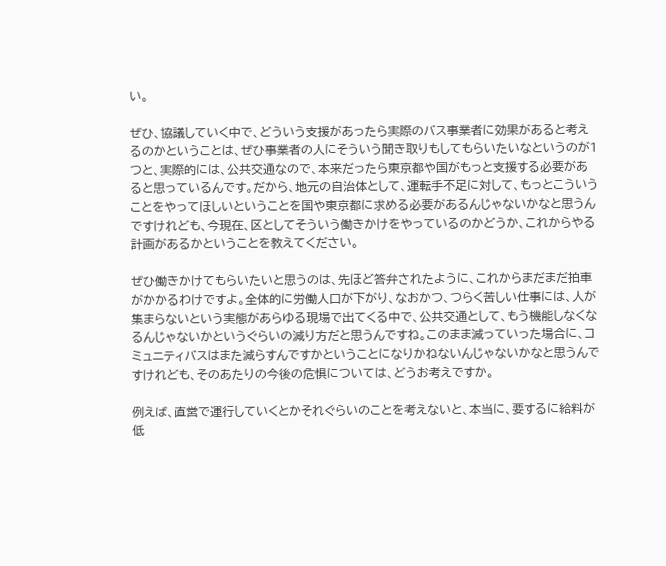い。

ぜひ、協議していく中で、どういう支援があったら実際のバス事業者に効果があると考えるのかということは、ぜひ事業者の人にそういう聞き取りもしてもらいたいなというのが1つと、実際的には、公共交通なので、本来だったら東京都や国がもっと支援する必要があると思っているんです。だから、地元の自治体として、運転手不足に対して、もっとこういうことをやってほしいということを国や東京都に求める必要があるんじゃないかなと思うんですけれども、今現在、区としてそういう働きかけをやっているのかどうか、これからやる計画があるかということを教えてください。

ぜひ働きかけてもらいたいと思うのは、先ほど答弁されたように、これからまだまだ拍車がかかるわけですよ。全体的に労働人口が下がり、なおかつ、つらく苦しい仕事には、人が集まらないという実態があらゆる現場で出てくる中で、公共交通として、もう機能しなくなるんじゃないかというぐらいの減り方だと思うんですね。このまま減っていった場合に、コミュニティバスはまた減らすんですかということになりかねないんじゃないかなと思うんですけれども、そのあたりの今後の危惧については、どうお考えですか。

例えば、直営で運行していくとかそれぐらいのことを考えないと、本当に、要するに給料が低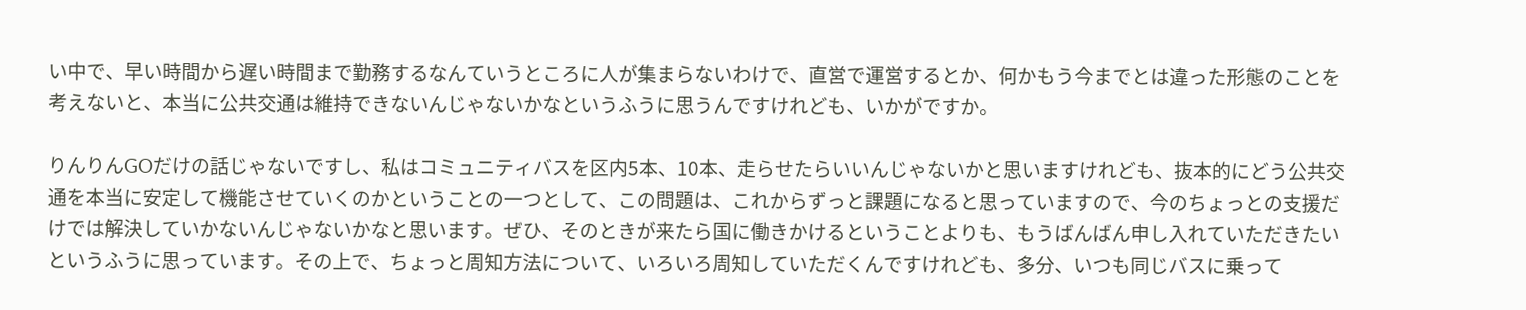い中で、早い時間から遅い時間まで勤務するなんていうところに人が集まらないわけで、直営で運営するとか、何かもう今までとは違った形態のことを考えないと、本当に公共交通は維持できないんじゃないかなというふうに思うんですけれども、いかがですか。

りんりんGOだけの話じゃないですし、私はコミュニティバスを区内5本、10本、走らせたらいいんじゃないかと思いますけれども、抜本的にどう公共交通を本当に安定して機能させていくのかということの一つとして、この問題は、これからずっと課題になると思っていますので、今のちょっとの支援だけでは解決していかないんじゃないかなと思います。ぜひ、そのときが来たら国に働きかけるということよりも、もうばんばん申し入れていただきたいというふうに思っています。その上で、ちょっと周知方法について、いろいろ周知していただくんですけれども、多分、いつも同じバスに乗って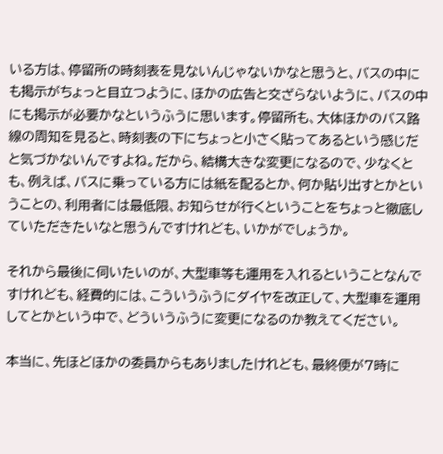いる方は、停留所の時刻表を見ないんじゃないかなと思うと、バスの中にも掲示がちょっと目立つように、ほかの広告と交ざらないように、バスの中にも掲示が必要かなというふうに思います。停留所も、大体ほかのバス路線の周知を見ると、時刻表の下にちょっと小さく貼ってあるという感じだと気づかないんですよね。だから、結構大きな変更になるので、少なくとも、例えば、バスに乗っている方には紙を配るとか、何か貼り出すとかということの、利用者には最低限、お知らせが行くということをちょっと徹底していただきたいなと思うんですけれども、いかがでしょうか。

それから最後に伺いたいのが、大型車等も運用を入れるということなんですけれども、経費的には、こういうふうにダイヤを改正して、大型車を運用してとかという中で、どういうふうに変更になるのか教えてください。

本当に、先ほどほかの委員からもありましたけれども、最終便が7時に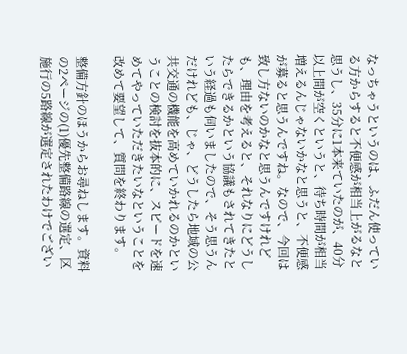なっちゃうというのは、ふだん使っている方からすると不便感が相当上がるなと思うし、35分に1本来ていたのが、40分以上間が空くというと、待ち時間が相当増えるんじゃないかなと思うと、不便感が募ると思うんですね。なので、今回は致し方ないのかなと思うんですけれども、理由を考えると、それなりにどうしたらできるかという協議もされてきたという経過も伺いましたので、そう思うんだけれども、じゃ、どうしたら地域の公共交通の機能を高めていかれるのかということの検討を抜本的に、スピードを速めてやっていただきたいなということを改めて要望して、質問を終わります。

整備方針のほうからお尋ねします。資料の2ページの(1)優先整備路線の選定、区施行の5路線が選定されたわけでござい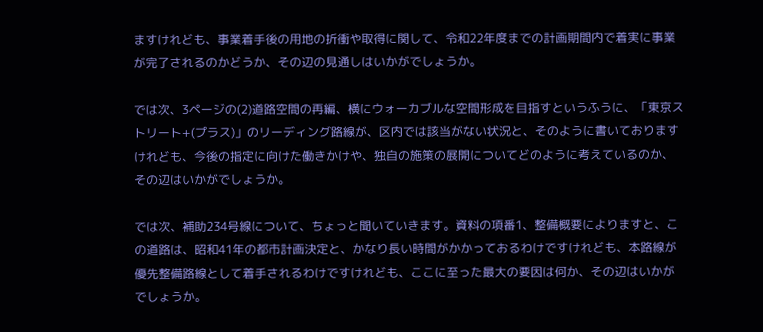ますけれども、事業着手後の用地の折衝や取得に関して、令和22年度までの計画期間内で着実に事業が完了されるのかどうか、その辺の見通しはいかがでしょうか。

では次、3ページの(2)道路空間の再編、横にウォーカブルな空間形成を目指すというふうに、「東京ストリート+(プラス)」のリーディング路線が、区内では該当がない状況と、そのように書いておりますけれども、今後の指定に向けた働きかけや、独自の施策の展開についてどのように考えているのか、その辺はいかがでしょうか。

では次、補助234号線について、ちょっと聞いていきます。資料の項番1、整備概要によりますと、この道路は、昭和41年の都市計画決定と、かなり長い時間がかかっておるわけですけれども、本路線が優先整備路線として着手されるわけですけれども、ここに至った最大の要因は何か、その辺はいかがでしょうか。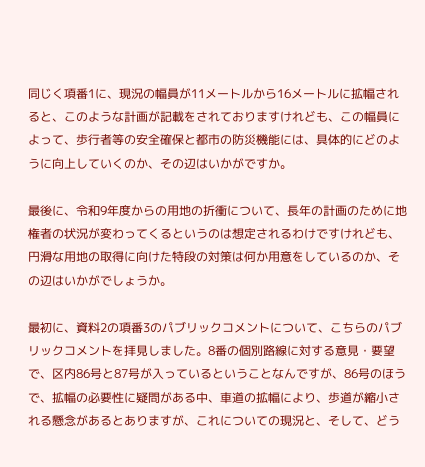同じく項番1に、現況の幅員が11メートルから16メートルに拡幅されると、このような計画が記載をされておりますけれども、この幅員によって、歩行者等の安全確保と都市の防災機能には、具体的にどのように向上していくのか、その辺はいかがですか。

最後に、令和9年度からの用地の折衝について、長年の計画のために地権者の状況が変わってくるというのは想定されるわけですけれども、円滑な用地の取得に向けた特段の対策は何か用意をしているのか、その辺はいかがでしょうか。

最初に、資料2の項番3のパブリックコメントについて、こちらのパブリックコメントを拝見しました。8番の個別路線に対する意見・要望で、区内86号と87号が入っているということなんですが、86号のほうで、拡幅の必要性に疑問がある中、車道の拡幅により、歩道が縮小される懸念があるとありますが、これについての現況と、そして、どう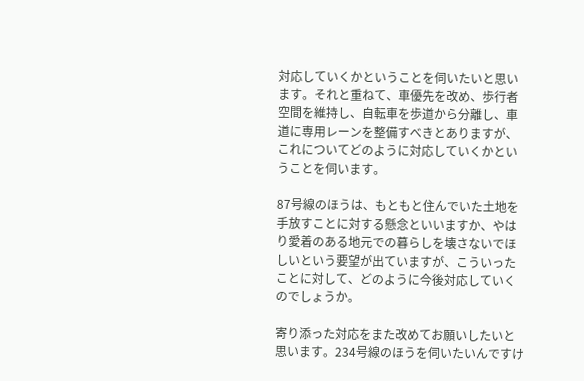対応していくかということを伺いたいと思います。それと重ねて、車優先を改め、歩行者空間を維持し、自転車を歩道から分離し、車道に専用レーンを整備すべきとありますが、これについてどのように対応していくかということを伺います。

87号線のほうは、もともと住んでいた土地を手放すことに対する懸念といいますか、やはり愛着のある地元での暮らしを壊さないでほしいという要望が出ていますが、こういったことに対して、どのように今後対応していくのでしょうか。

寄り添った対応をまた改めてお願いしたいと思います。234号線のほうを伺いたいんですけ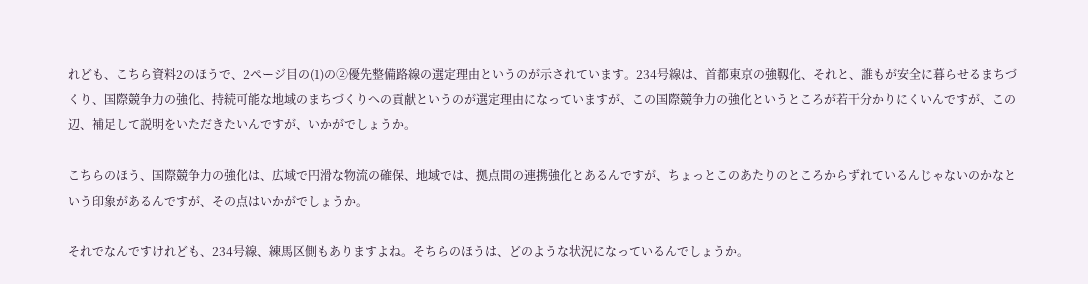れども、こちら資料2のほうで、2ページ目の(1)の②優先整備路線の選定理由というのが示されています。234号線は、首都東京の強靱化、それと、誰もが安全に暮らせるまちづくり、国際競争力の強化、持続可能な地域のまちづくりへの貢献というのが選定理由になっていますが、この国際競争力の強化というところが若干分かりにくいんですが、この辺、補足して説明をいただきたいんですが、いかがでしょうか。

こちらのほう、国際競争力の強化は、広域で円滑な物流の確保、地域では、拠点間の連携強化とあるんですが、ちょっとこのあたりのところからずれているんじゃないのかなという印象があるんですが、その点はいかがでしょうか。

それでなんですけれども、234号線、練馬区側もありますよね。そちらのほうは、どのような状況になっているんでしょうか。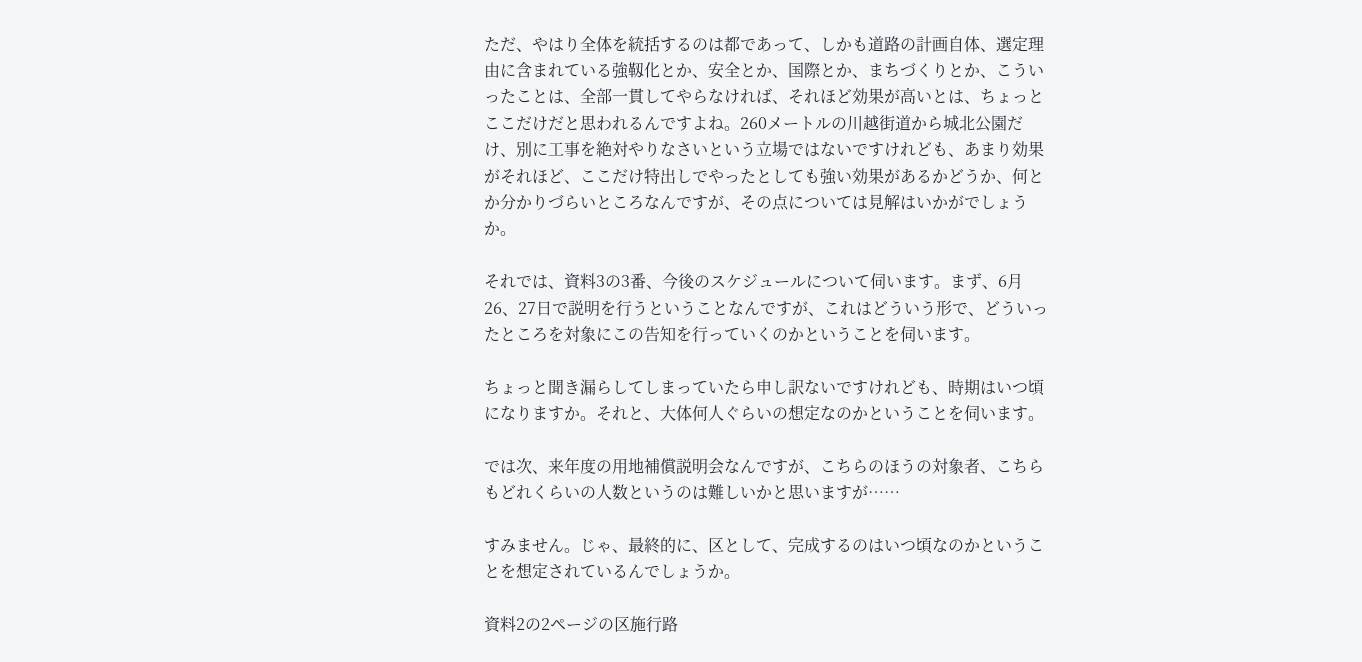ただ、やはり全体を統括するのは都であって、しかも道路の計画自体、選定理由に含まれている強靱化とか、安全とか、国際とか、まちづくりとか、こういったことは、全部一貫してやらなければ、それほど効果が高いとは、ちょっとここだけだと思われるんですよね。260メートルの川越街道から城北公園だけ、別に工事を絶対やりなさいという立場ではないですけれども、あまり効果がそれほど、ここだけ特出しでやったとしても強い効果があるかどうか、何とか分かりづらいところなんですが、その点については見解はいかがでしょうか。

それでは、資料3の3番、今後のスケジュールについて伺います。まず、6月26、27日で説明を行うということなんですが、これはどういう形で、どういったところを対象にこの告知を行っていくのかということを伺います。

ちょっと聞き漏らしてしまっていたら申し訳ないですけれども、時期はいつ頃になりますか。それと、大体何人ぐらいの想定なのかということを伺います。

では次、来年度の用地補償説明会なんですが、こちらのほうの対象者、こちらもどれくらいの人数というのは難しいかと思いますが……

すみません。じゃ、最終的に、区として、完成するのはいつ頃なのかということを想定されているんでしょうか。

資料2の2ページの区施行路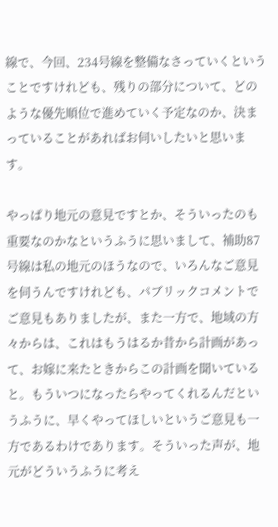線で、今回、234号線を整備なさっていくということですけれども、残りの部分について、どのような優先順位で進めていく予定なのか、決まっていることがあればお伺いしたいと思います。

やっぱり地元の意見ですとか、そういったのも重要なのかなというふうに思いまして、補助87号線は私の地元のほうなので、いろんなご意見を伺うんですけれども、パブリックコメントでご意見もありましたが、また一方で、地域の方々からは、これはもうはるか昔から計画があって、お嫁に来たときからこの計画を聞いていると。もういつになったらやってくれるんだというふうに、早くやってほしいというご意見も一方であるわけであります。そういった声が、地元がどういうふうに考え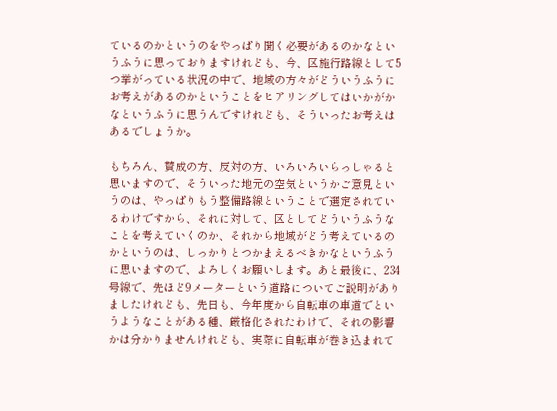ているのかというのをやっぱり聞く必要があるのかなというふうに思っておりますけれども、今、区施行路線として5つ挙がっている状況の中で、地域の方々がどういうふうにお考えがあるのかということをヒアリングしてはいかがかなというふうに思うんですけれども、そういったお考えはあるでしょうか。

もちろん、賛成の方、反対の方、いろいろいらっしゃると思いますので、そういった地元の空気というかご意見というのは、やっぱりもう整備路線ということで選定されているわけですから、それに対して、区としてどういうふうなことを考えていくのか、それから地域がどう考えているのかというのは、しっかりとつかまえるべきかなというふうに思いますので、よろしくお願いします。あと最後に、234号線で、先ほど9メーターという道路についてご説明がありましたけれども、先日も、今年度から自転車の車道でというようなことがある種、厳格化されたわけで、それの影響かは分かりませんけれども、実際に自転車が巻き込まれて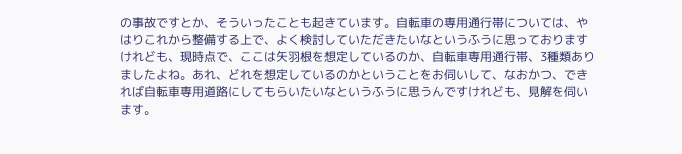の事故ですとか、そういったことも起きています。自転車の専用通行帯については、やはりこれから整備する上で、よく検討していただきたいなというふうに思っておりますけれども、現時点で、ここは矢羽根を想定しているのか、自転車専用通行帯、3種類ありましたよね。あれ、どれを想定しているのかということをお伺いして、なおかつ、できれば自転車専用道路にしてもらいたいなというふうに思うんですけれども、見解を伺います。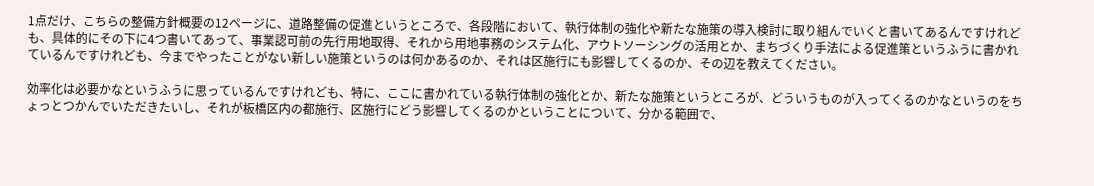1点だけ、こちらの整備方針概要の12ページに、道路整備の促進というところで、各段階において、執行体制の強化や新たな施策の導入検討に取り組んでいくと書いてあるんですけれども、具体的にその下に4つ書いてあって、事業認可前の先行用地取得、それから用地事務のシステム化、アウトソーシングの活用とか、まちづくり手法による促進策というふうに書かれているんですけれども、今までやったことがない新しい施策というのは何かあるのか、それは区施行にも影響してくるのか、その辺を教えてください。

効率化は必要かなというふうに思っているんですけれども、特に、ここに書かれている執行体制の強化とか、新たな施策というところが、どういうものが入ってくるのかなというのをちょっとつかんでいただきたいし、それが板橋区内の都施行、区施行にどう影響してくるのかということについて、分かる範囲で、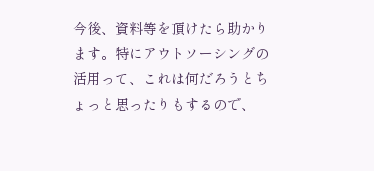今後、資料等を頂けたら助かります。特にアウトソーシングの活用って、これは何だろうとちょっと思ったりもするので、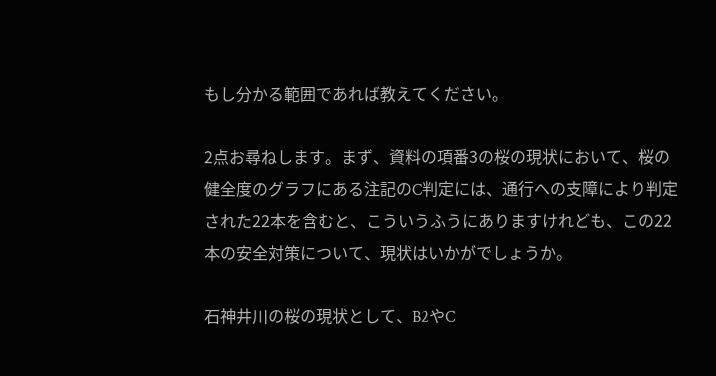もし分かる範囲であれば教えてください。

2点お尋ねします。まず、資料の項番3の桜の現状において、桜の健全度のグラフにある注記のC判定には、通行への支障により判定された22本を含むと、こういうふうにありますけれども、この22本の安全対策について、現状はいかがでしょうか。

石神井川の桜の現状として、B2やC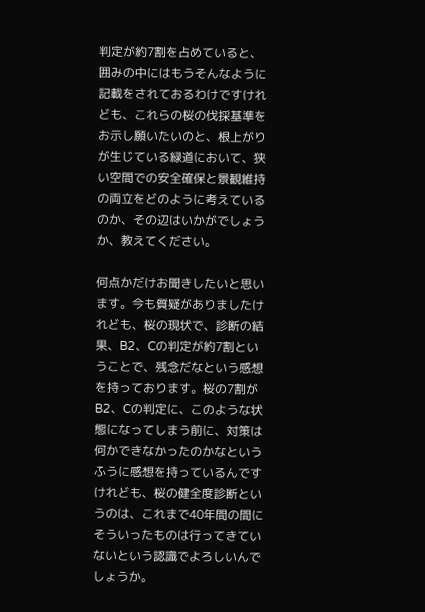判定が約7割を占めていると、囲みの中にはもうそんなように記載をされておるわけですけれども、これらの桜の伐採基準をお示し願いたいのと、根上がりが生じている緑道において、狭い空間での安全確保と景観維持の両立をどのように考えているのか、その辺はいかがでしょうか、教えてください。

何点かだけお聞きしたいと思います。今も質疑がありましたけれども、桜の現状で、診断の結果、B2、Cの判定が約7割ということで、残念だなという感想を持っております。桜の7割がB2、Cの判定に、このような状態になってしまう前に、対策は何かできなかったのかなというふうに感想を持っているんですけれども、桜の健全度診断というのは、これまで40年間の間にそういったものは行ってきていないという認識でよろしいんでしょうか。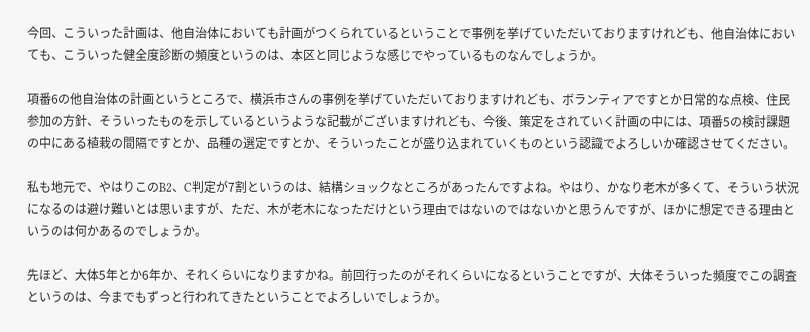今回、こういった計画は、他自治体においても計画がつくられているということで事例を挙げていただいておりますけれども、他自治体においても、こういった健全度診断の頻度というのは、本区と同じような感じでやっているものなんでしょうか。

項番6の他自治体の計画というところで、横浜市さんの事例を挙げていただいておりますけれども、ボランティアですとか日常的な点検、住民参加の方針、そういったものを示しているというような記載がございますけれども、今後、策定をされていく計画の中には、項番5の検討課題の中にある植栽の間隔ですとか、品種の選定ですとか、そういったことが盛り込まれていくものという認識でよろしいか確認させてください。

私も地元で、やはりこのB2、C判定が7割というのは、結構ショックなところがあったんですよね。やはり、かなり老木が多くて、そういう状況になるのは避け難いとは思いますが、ただ、木が老木になっただけという理由ではないのではないかと思うんですが、ほかに想定できる理由というのは何かあるのでしょうか。

先ほど、大体5年とか6年か、それくらいになりますかね。前回行ったのがそれくらいになるということですが、大体そういった頻度でこの調査というのは、今までもずっと行われてきたということでよろしいでしょうか。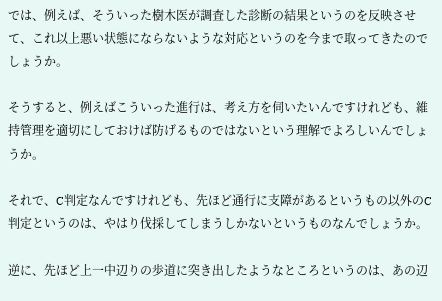では、例えば、そういった樹木医が調査した診断の結果というのを反映させて、これ以上悪い状態にならないような対応というのを今まで取ってきたのでしょうか。

そうすると、例えばこういった進行は、考え方を伺いたいんですけれども、維持管理を適切にしておけば防げるものではないという理解でよろしいんでしょうか。

それで、C判定なんですけれども、先ほど通行に支障があるというもの以外のC判定というのは、やはり伐採してしまうしかないというものなんでしょうか。

逆に、先ほど上一中辺りの歩道に突き出したようなところというのは、あの辺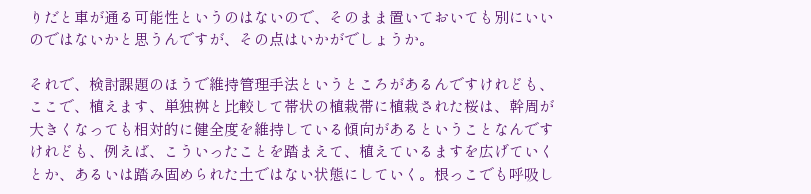りだと車が通る可能性というのはないので、そのまま置いておいても別にいいのではないかと思うんですが、その点はいかがでしょうか。

それで、検討課題のほうで維持管理手法というところがあるんですけれども、ここで、植えます、単独桝と比較して帯状の植栽帯に植栽された桜は、幹周が大きくなっても相対的に健全度を維持している傾向があるということなんですけれども、例えば、こういったことを踏まえて、植えているますを広げていくとか、あるいは踏み固められた土ではない状態にしていく。根っこでも呼吸し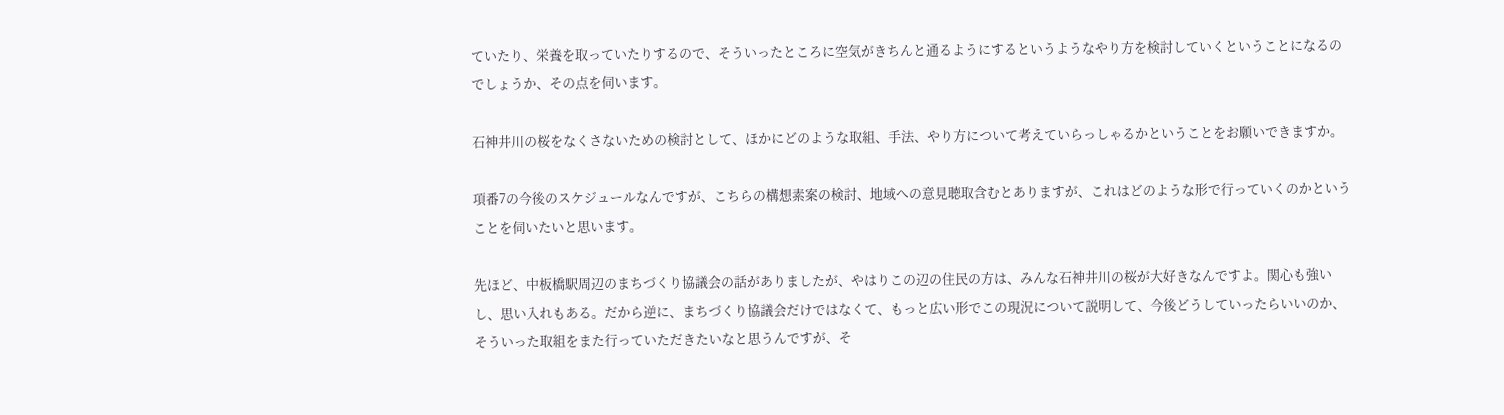ていたり、栄養を取っていたりするので、そういったところに空気がきちんと通るようにするというようなやり方を検討していくということになるのでしょうか、その点を伺います。

石神井川の桜をなくさないための検討として、ほかにどのような取組、手法、やり方について考えていらっしゃるかということをお願いできますか。

項番7の今後のスケジュールなんですが、こちらの構想素案の検討、地域への意見聴取含むとありますが、これはどのような形で行っていくのかということを伺いたいと思います。

先ほど、中板橋駅周辺のまちづくり協議会の話がありましたが、やはりこの辺の住民の方は、みんな石神井川の桜が大好きなんですよ。関心も強いし、思い入れもある。だから逆に、まちづくり協議会だけではなくて、もっと広い形でこの現況について説明して、今後どうしていったらいいのか、そういった取組をまた行っていただきたいなと思うんですが、そ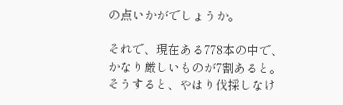の点いかがでしょうか。

それで、現在ある778本の中で、かなり厳しいものが7割あると。そうすると、やはり伐採しなけ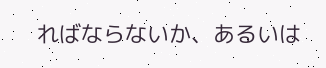ればならないか、あるいは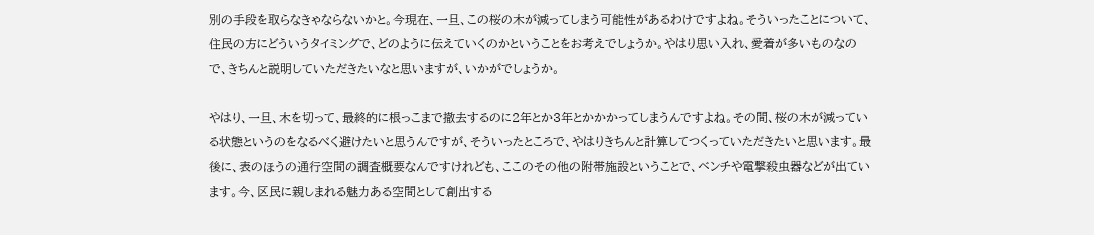別の手段を取らなきゃならないかと。今現在、一旦、この桜の木が減ってしまう可能性があるわけですよね。そういったことについて、住民の方にどういうタイミングで、どのように伝えていくのかということをお考えでしょうか。やはり思い入れ、愛着が多いものなので、きちんと説明していただきたいなと思いますが、いかがでしょうか。

やはり、一旦、木を切って、最終的に根っこまで撤去するのに2年とか3年とかかかってしまうんですよね。その間、桜の木が減っている状態というのをなるべく避けたいと思うんですが、そういったところで、やはりきちんと計算してつくっていただきたいと思います。最後に、表のほうの通行空間の調査概要なんですけれども、ここのその他の附帯施設ということで、ベンチや電撃殺虫器などが出ています。今、区民に親しまれる魅力ある空間として創出する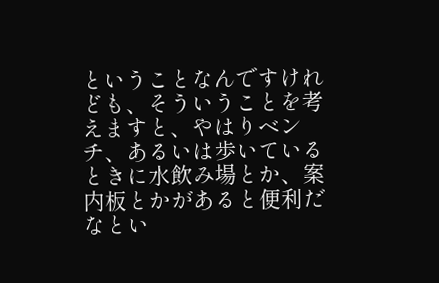ということなんですけれども、そういうことを考えますと、やはりベンチ、あるいは歩いているときに水飲み場とか、案内板とかがあると便利だなとい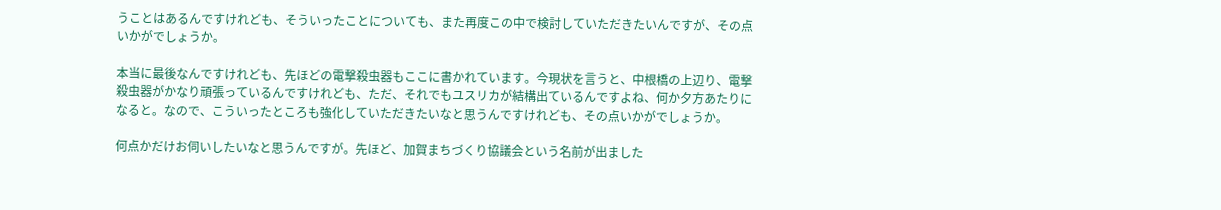うことはあるんですけれども、そういったことについても、また再度この中で検討していただきたいんですが、その点いかがでしょうか。

本当に最後なんですけれども、先ほどの電撃殺虫器もここに書かれています。今現状を言うと、中根橋の上辺り、電撃殺虫器がかなり頑張っているんですけれども、ただ、それでもユスリカが結構出ているんですよね、何か夕方あたりになると。なので、こういったところも強化していただきたいなと思うんですけれども、その点いかがでしょうか。

何点かだけお伺いしたいなと思うんですが。先ほど、加賀まちづくり協議会という名前が出ました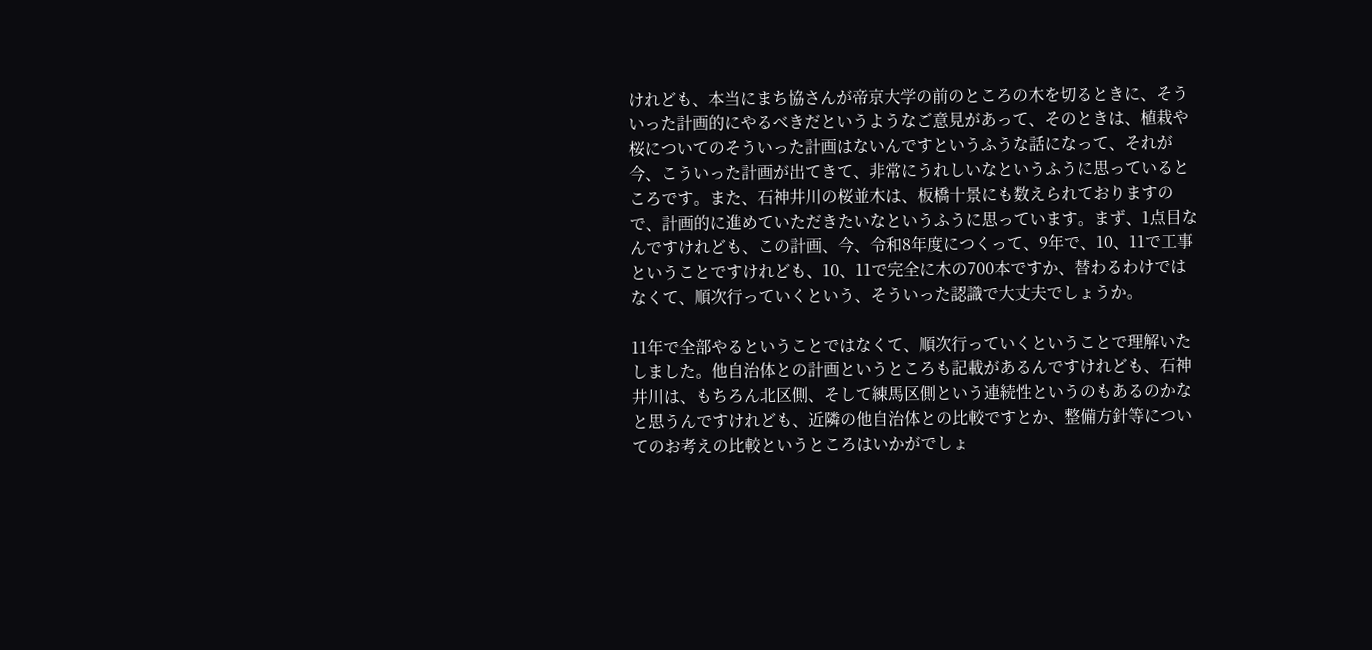けれども、本当にまち協さんが帝京大学の前のところの木を切るときに、そういった計画的にやるべきだというようなご意見があって、そのときは、植栽や桜についてのそういった計画はないんですというふうな話になって、それが今、こういった計画が出てきて、非常にうれしいなというふうに思っているところです。また、石神井川の桜並木は、板橋十景にも数えられておりますので、計画的に進めていただきたいなというふうに思っています。まず、1点目なんですけれども、この計画、今、令和8年度につくって、9年で、10、11で工事ということですけれども、10、11で完全に木の700本ですか、替わるわけではなくて、順次行っていくという、そういった認識で大丈夫でしょうか。

11年で全部やるということではなくて、順次行っていくということで理解いたしました。他自治体との計画というところも記載があるんですけれども、石神井川は、もちろん北区側、そして練馬区側という連続性というのもあるのかなと思うんですけれども、近隣の他自治体との比較ですとか、整備方針等についてのお考えの比較というところはいかがでしょ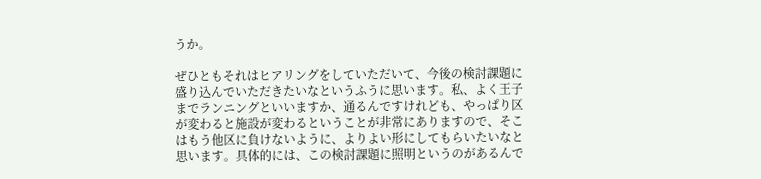うか。

ぜひともそれはヒアリングをしていただいて、今後の検討課題に盛り込んでいただきたいなというふうに思います。私、よく王子までランニングといいますか、通るんですけれども、やっぱり区が変わると施設が変わるということが非常にありますので、そこはもう他区に負けないように、よりよい形にしてもらいたいなと思います。具体的には、この検討課題に照明というのがあるんで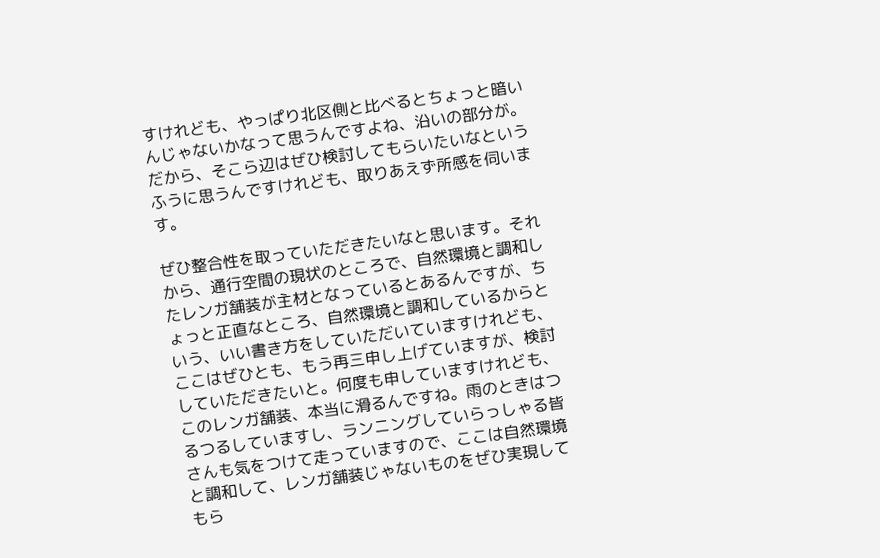すけれども、やっぱり北区側と比べるとちょっと暗いんじゃないかなって思うんですよね、沿いの部分が。だから、そこら辺はぜひ検討してもらいたいなというふうに思うんですけれども、取りあえず所感を伺います。

ぜひ整合性を取っていただきたいなと思います。それから、通行空間の現状のところで、自然環境と調和したレンガ舗装が主材となっているとあるんですが、ちょっと正直なところ、自然環境と調和しているからという、いい書き方をしていただいていますけれども、ここはぜひとも、もう再三申し上げていますが、検討していただきたいと。何度も申していますけれども、このレンガ舗装、本当に滑るんですね。雨のときはつるつるしていますし、ランニングしていらっしゃる皆さんも気をつけて走っていますので、ここは自然環境と調和して、レンガ舗装じゃないものをぜひ実現してもら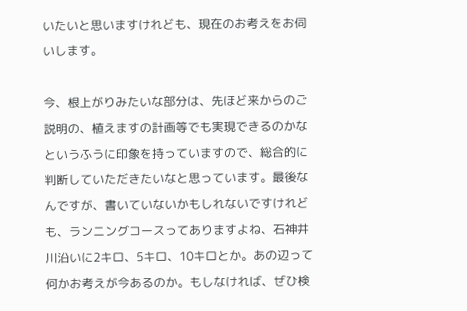いたいと思いますけれども、現在のお考えをお伺いします。

今、根上がりみたいな部分は、先ほど来からのご説明の、植えますの計画等でも実現できるのかなというふうに印象を持っていますので、総合的に判断していただきたいなと思っています。最後なんですが、書いていないかもしれないですけれども、ランニングコースってありますよね、石神井川沿いに2キロ、5キロ、10キロとか。あの辺って何かお考えが今あるのか。もしなければ、ぜひ検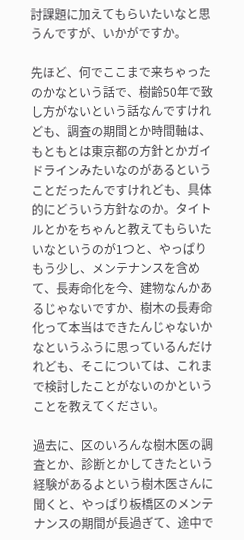討課題に加えてもらいたいなと思うんですが、いかがですか。

先ほど、何でここまで来ちゃったのかなという話で、樹齢50年で致し方がないという話なんですけれども、調査の期間とか時間軸は、もともとは東京都の方針とかガイドラインみたいなのがあるということだったんですけれども、具体的にどういう方針なのか。タイトルとかをちゃんと教えてもらいたいなというのが1つと、やっぱりもう少し、メンテナンスを含めて、長寿命化を今、建物なんかあるじゃないですか、樹木の長寿命化って本当はできたんじゃないかなというふうに思っているんだけれども、そこについては、これまで検討したことがないのかということを教えてください。

過去に、区のいろんな樹木医の調査とか、診断とかしてきたという経験があるよという樹木医さんに聞くと、やっぱり板橋区のメンテナンスの期間が長過ぎて、途中で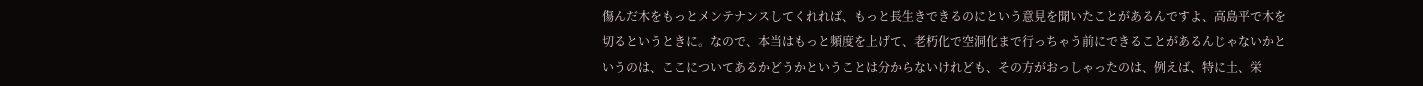傷んだ木をもっとメンテナンスしてくれれば、もっと長生きできるのにという意見を聞いたことがあるんですよ、高島平で木を切るというときに。なので、本当はもっと頻度を上げて、老朽化で空洞化まで行っちゃう前にできることがあるんじゃないかというのは、ここについてあるかどうかということは分からないけれども、その方がおっしゃったのは、例えば、特に土、栄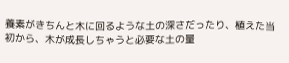養素がきちんと木に回るような土の深さだったり、植えた当初から、木が成長しちゃうと必要な土の量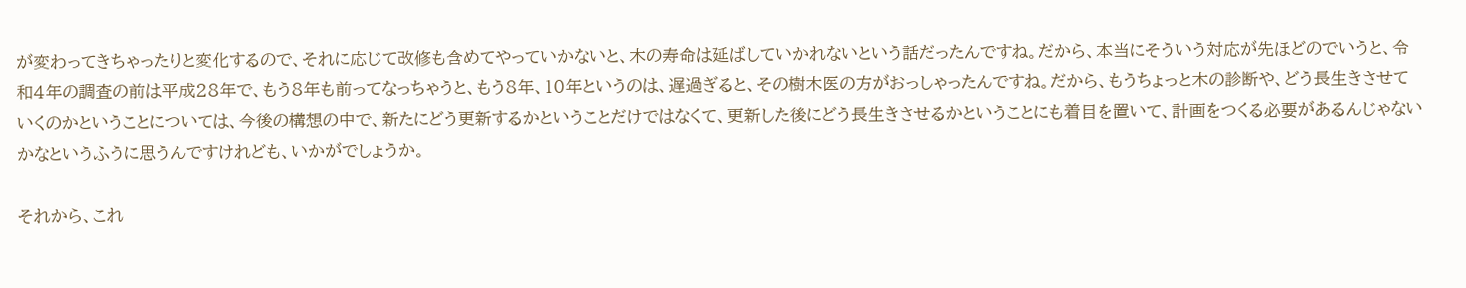が変わってきちゃったりと変化するので、それに応じて改修も含めてやっていかないと、木の寿命は延ばしていかれないという話だったんですね。だから、本当にそういう対応が先ほどのでいうと、令和4年の調査の前は平成28年で、もう8年も前ってなっちゃうと、もう8年、10年というのは、遅過ぎると、その樹木医の方がおっしゃったんですね。だから、もうちょっと木の診断や、どう長生きさせていくのかということについては、今後の構想の中で、新たにどう更新するかということだけではなくて、更新した後にどう長生きさせるかということにも着目を置いて、計画をつくる必要があるんじゃないかなというふうに思うんですけれども、いかがでしょうか。

それから、これ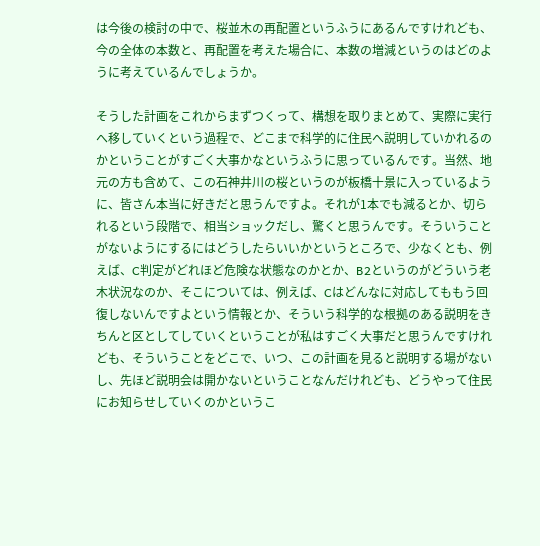は今後の検討の中で、桜並木の再配置というふうにあるんですけれども、今の全体の本数と、再配置を考えた場合に、本数の増減というのはどのように考えているんでしょうか。

そうした計画をこれからまずつくって、構想を取りまとめて、実際に実行へ移していくという過程で、どこまで科学的に住民へ説明していかれるのかということがすごく大事かなというふうに思っているんです。当然、地元の方も含めて、この石神井川の桜というのが板橋十景に入っているように、皆さん本当に好きだと思うんですよ。それが1本でも減るとか、切られるという段階で、相当ショックだし、驚くと思うんです。そういうことがないようにするにはどうしたらいいかというところで、少なくとも、例えば、C判定がどれほど危険な状態なのかとか、B2というのがどういう老木状況なのか、そこについては、例えば、Cはどんなに対応してももう回復しないんですよという情報とか、そういう科学的な根拠のある説明をきちんと区としてしていくということが私はすごく大事だと思うんですけれども、そういうことをどこで、いつ、この計画を見ると説明する場がないし、先ほど説明会は開かないということなんだけれども、どうやって住民にお知らせしていくのかというこ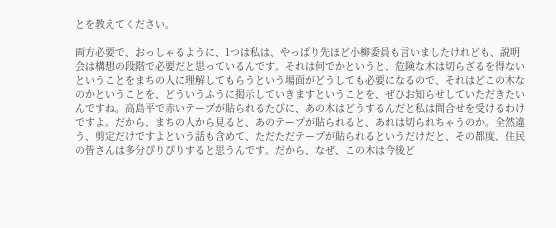とを教えてください。

両方必要で、おっしゃるように、1つは私は、やっぱり先ほど小柳委員も言いましたけれども、説明会は構想の段階で必要だと思っているんです。それは何でかというと、危険な木は切らざるを得ないということをまちの人に理解してもらうという場面がどうしても必要になるので、それはどこの木なのかということを、どういうふうに掲示していきますということを、ぜひお知らせしていただきたいんですね。高島平で赤いテープが貼られるたびに、あの木はどうするんだと私は問合せを受けるわけですよ。だから、まちの人から見ると、あのテープが貼られると、あれは切られちゃうのか。全然違う、剪定だけですよという話も含めて、ただただテープが貼られるというだけだと、その都度、住民の皆さんは多分ぴりぴりすると思うんです。だから、なぜ、この木は今後ど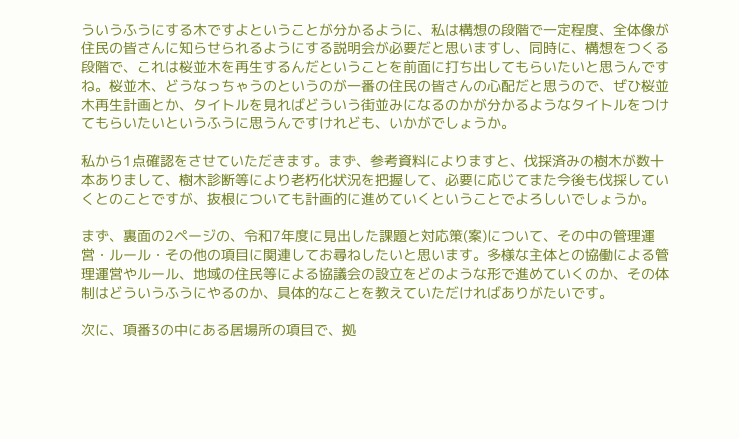ういうふうにする木ですよということが分かるように、私は構想の段階で一定程度、全体像が住民の皆さんに知らせられるようにする説明会が必要だと思いますし、同時に、構想をつくる段階で、これは桜並木を再生するんだということを前面に打ち出してもらいたいと思うんですね。桜並木、どうなっちゃうのというのが一番の住民の皆さんの心配だと思うので、ぜひ桜並木再生計画とか、タイトルを見ればどういう街並みになるのかが分かるようなタイトルをつけてもらいたいというふうに思うんですけれども、いかがでしょうか。

私から1点確認をさせていただきます。まず、参考資料によりますと、伐採済みの樹木が数十本ありまして、樹木診断等により老朽化状況を把握して、必要に応じてまた今後も伐採していくとのことですが、抜根についても計画的に進めていくということでよろしいでしょうか。

まず、裏面の2ページの、令和7年度に見出した課題と対応策(案)について、その中の管理運営・ルール・その他の項目に関連してお尋ねしたいと思います。多様な主体との協働による管理運営やルール、地域の住民等による協議会の設立をどのような形で進めていくのか、その体制はどういうふうにやるのか、具体的なことを教えていただければありがたいです。

次に、項番3の中にある居場所の項目で、拠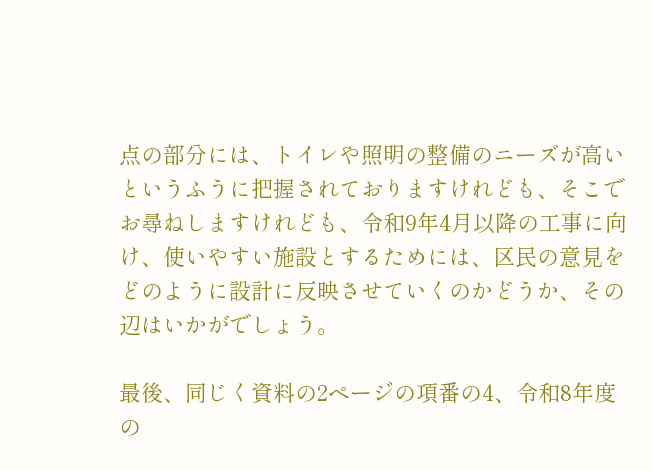点の部分には、トイレや照明の整備のニーズが高いというふうに把握されておりますけれども、そこでお尋ねしますけれども、令和9年4月以降の工事に向け、使いやすい施設とするためには、区民の意見をどのように設計に反映させていくのかどうか、その辺はいかがでしょう。

最後、同じく資料の2ページの項番の4、令和8年度の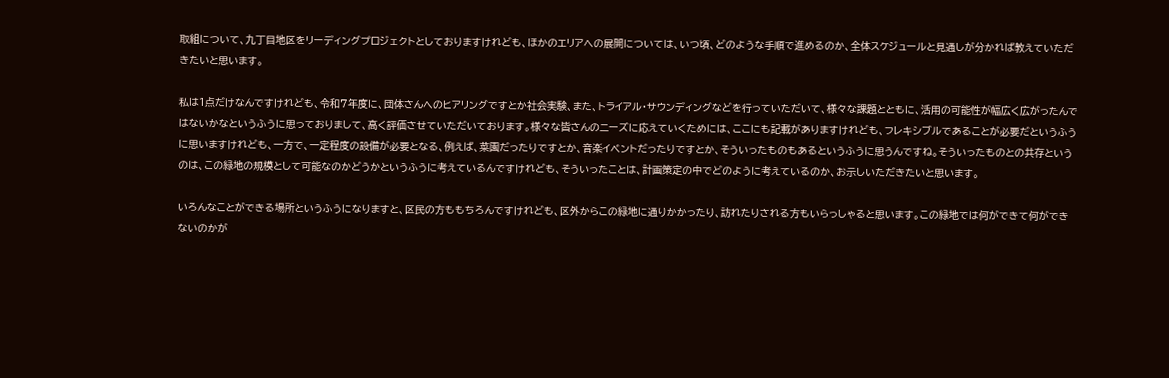取組について、九丁目地区をリーディングプロジェクトとしておりますけれども、ほかのエリアへの展開については、いつ頃、どのような手順で進めるのか、全体スケジュールと見通しが分かれば教えていただきたいと思います。

私は1点だけなんですけれども、令和7年度に、団体さんへのヒアリングですとか社会実験、また、トライアル・サウンディングなどを行っていただいて、様々な課題とともに、活用の可能性が幅広く広がったんではないかなというふうに思っておりまして、高く評価させていただいております。様々な皆さんのニーズに応えていくためには、ここにも記載がありますけれども、フレキシブルであることが必要だというふうに思いますけれども、一方で、一定程度の設備が必要となる、例えば、菜園だったりですとか、音楽イベントだったりですとか、そういったものもあるというふうに思うんですね。そういったものとの共存というのは、この緑地の規模として可能なのかどうかというふうに考えているんですけれども、そういったことは、計画策定の中でどのように考えているのか、お示しいただきたいと思います。

いろんなことができる場所というふうになりますと、区民の方ももちろんですけれども、区外からこの緑地に通りかかったり、訪れたりされる方もいらっしゃると思います。この緑地では何ができて何ができないのかが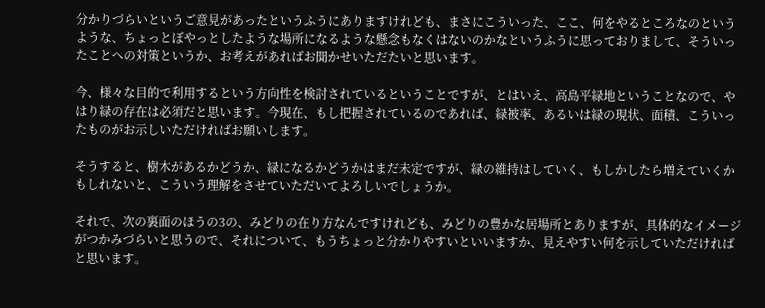分かりづらいというご意見があったというふうにありますけれども、まさにこういった、ここ、何をやるところなのというような、ちょっとぼやっとしたような場所になるような懸念もなくはないのかなというふうに思っておりまして、そういったことへの対策というか、お考えがあればお聞かせいただたいと思います。

今、様々な目的で利用するという方向性を検討されているということですが、とはいえ、高島平緑地ということなので、やはり緑の存在は必須だと思います。今現在、もし把握されているのであれば、緑被率、あるいは緑の現状、面積、こういったものがお示しいただければお願いします。

そうすると、樹木があるかどうか、緑になるかどうかはまだ未定ですが、緑の維持はしていく、もしかしたら増えていくかもしれないと、こういう理解をさせていただいてよろしいでしょうか。

それで、次の裏面のほうの3の、みどりの在り方なんですけれども、みどりの豊かな居場所とありますが、具体的なイメージがつかみづらいと思うので、それについて、もうちょっと分かりやすいといいますか、見えやすい何を示していただければと思います。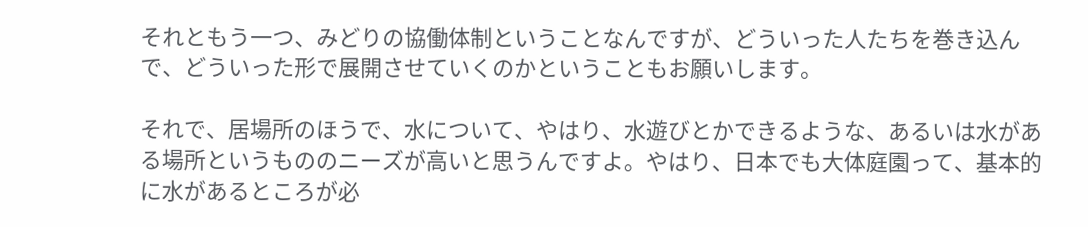それともう一つ、みどりの協働体制ということなんですが、どういった人たちを巻き込んで、どういった形で展開させていくのかということもお願いします。

それで、居場所のほうで、水について、やはり、水遊びとかできるような、あるいは水がある場所というもののニーズが高いと思うんですよ。やはり、日本でも大体庭園って、基本的に水があるところが必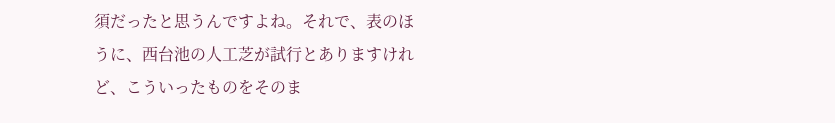須だったと思うんですよね。それで、表のほうに、西台池の人工芝が試行とありますけれど、こういったものをそのま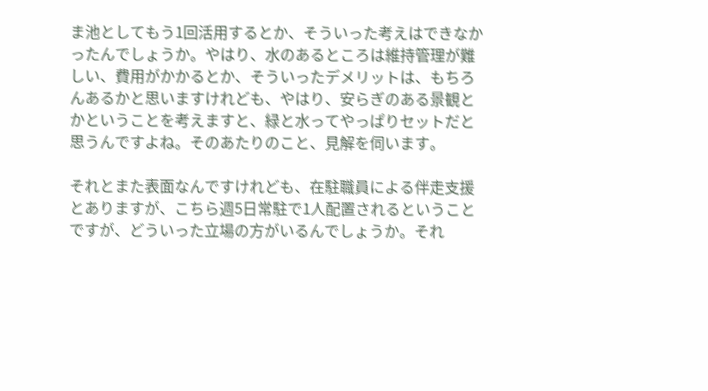ま池としてもう1回活用するとか、そういった考えはできなかったんでしょうか。やはり、水のあるところは維持管理が難しい、費用がかかるとか、そういったデメリットは、もちろんあるかと思いますけれども、やはり、安らぎのある景観とかということを考えますと、緑と水ってやっぱりセットだと思うんですよね。そのあたりのこと、見解を伺います。

それとまた表面なんですけれども、在駐職員による伴走支援とありますが、こちら週5日常駐で1人配置されるということですが、どういった立場の方がいるんでしょうか。それ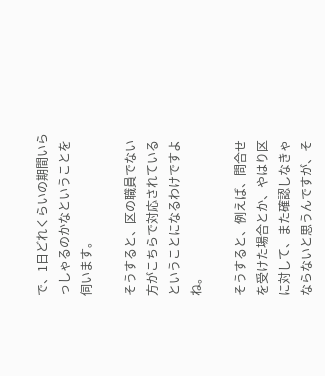で、1日どれくらいの期間いらっしゃるのかなということを伺います。

そうすると、区の職員でない方がこちらで対応されているということになるわけですよね。

そうすると、例えば、問合せを受けた場合とか、やはり区に対して、また確認しなきゃならないと思うんですが、そ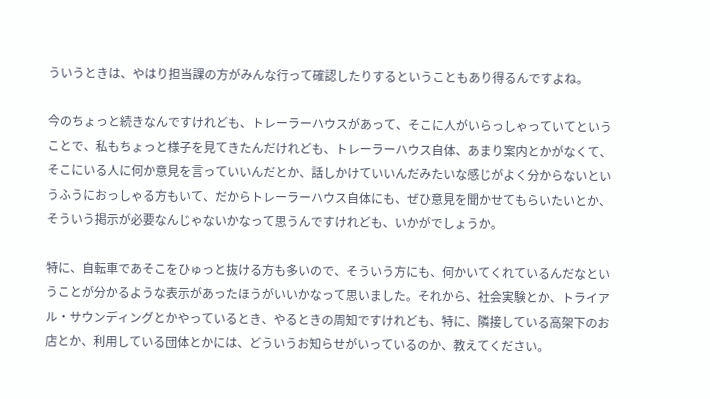ういうときは、やはり担当課の方がみんな行って確認したりするということもあり得るんですよね。

今のちょっと続きなんですけれども、トレーラーハウスがあって、そこに人がいらっしゃっていてということで、私もちょっと様子を見てきたんだけれども、トレーラーハウス自体、あまり案内とかがなくて、そこにいる人に何か意見を言っていいんだとか、話しかけていいんだみたいな感じがよく分からないというふうにおっしゃる方もいて、だからトレーラーハウス自体にも、ぜひ意見を聞かせてもらいたいとか、そういう掲示が必要なんじゃないかなって思うんですけれども、いかがでしょうか。

特に、自転車であそこをひゅっと抜ける方も多いので、そういう方にも、何かいてくれているんだなということが分かるような表示があったほうがいいかなって思いました。それから、社会実験とか、トライアル・サウンディングとかやっているとき、やるときの周知ですけれども、特に、隣接している高架下のお店とか、利用している団体とかには、どういうお知らせがいっているのか、教えてください。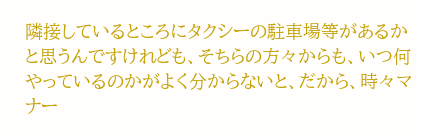隣接しているところにタクシーの駐車場等があるかと思うんですけれども、そちらの方々からも、いつ何やっているのかがよく分からないと、だから、時々マナー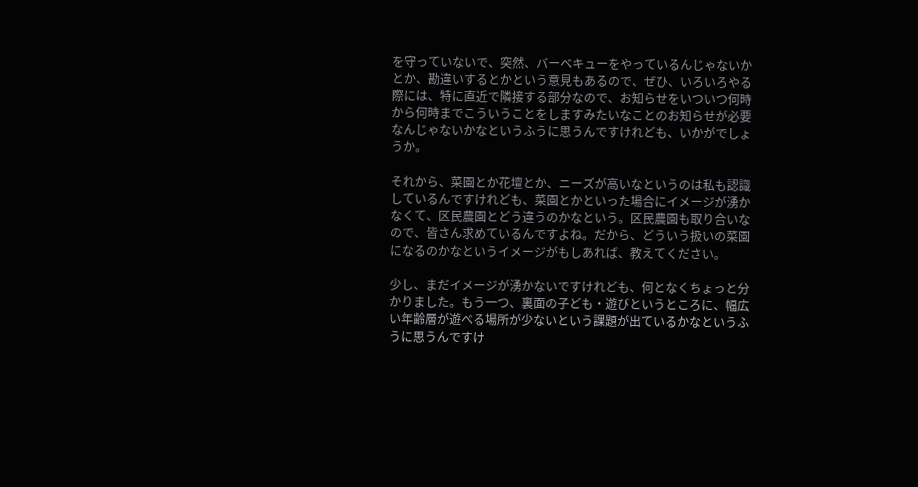を守っていないで、突然、バーベキューをやっているんじゃないかとか、勘違いするとかという意見もあるので、ぜひ、いろいろやる際には、特に直近で隣接する部分なので、お知らせをいついつ何時から何時までこういうことをしますみたいなことのお知らせが必要なんじゃないかなというふうに思うんですけれども、いかがでしょうか。

それから、菜園とか花壇とか、ニーズが高いなというのは私も認識しているんですけれども、菜園とかといった場合にイメージが湧かなくて、区民農園とどう違うのかなという。区民農園も取り合いなので、皆さん求めているんですよね。だから、どういう扱いの菜園になるのかなというイメージがもしあれば、教えてください。

少し、まだイメージが湧かないですけれども、何となくちょっと分かりました。もう一つ、裏面の子ども・遊びというところに、幅広い年齢層が遊べる場所が少ないという課題が出ているかなというふうに思うんですけ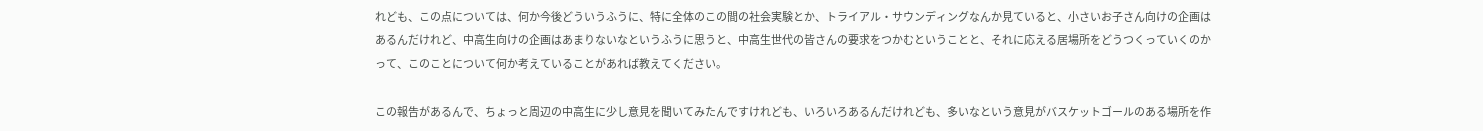れども、この点については、何か今後どういうふうに、特に全体のこの間の社会実験とか、トライアル・サウンディングなんか見ていると、小さいお子さん向けの企画はあるんだけれど、中高生向けの企画はあまりないなというふうに思うと、中高生世代の皆さんの要求をつかむということと、それに応える居場所をどうつくっていくのかって、このことについて何か考えていることがあれば教えてください。

この報告があるんで、ちょっと周辺の中高生に少し意見を聞いてみたんですけれども、いろいろあるんだけれども、多いなという意見がバスケットゴールのある場所を作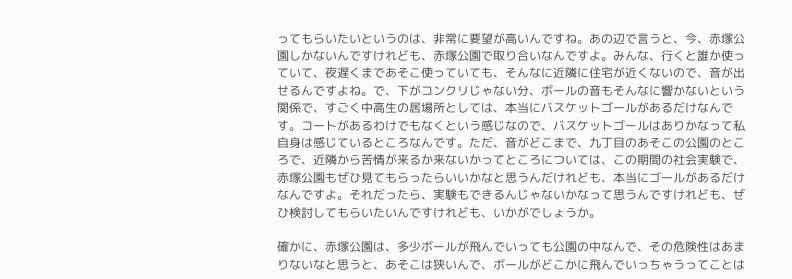ってもらいたいというのは、非常に要望が高いんですね。あの辺で言うと、今、赤塚公園しかないんですけれども、赤塚公園で取り合いなんですよ。みんな、行くと誰か使っていて、夜遅くまであそこ使っていても、そんなに近隣に住宅が近くないので、音が出せるんですよね。で、下がコンクリじゃない分、ボールの音もそんなに響かないという関係で、すごく中高生の居場所としては、本当にバスケットゴールがあるだけなんです。コートがあるわけでもなくという感じなので、バスケットゴールはありかなって私自身は感じているところなんです。ただ、音がどこまで、九丁目のあそこの公園のところで、近隣から苦情が来るか来ないかってところについては、この期間の社会実験で、赤塚公園もぜひ見てもらったらいいかなと思うんだけれども、本当にゴールがあるだけなんですよ。それだったら、実験もできるんじゃないかなって思うんですけれども、ぜひ検討してもらいたいんですけれども、いかがでしょうか。

確かに、赤塚公園は、多少ボールが飛んでいっても公園の中なんで、その危険性はあまりないなと思うと、あそこは狭いんで、ボールがどこかに飛んでいっちゃうってことは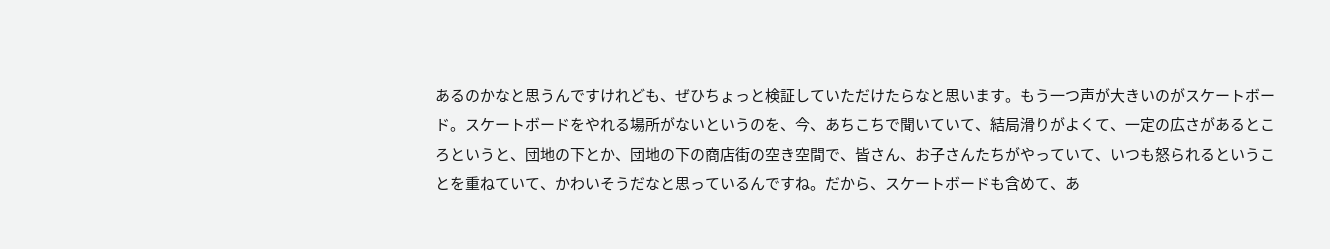あるのかなと思うんですけれども、ぜひちょっと検証していただけたらなと思います。もう一つ声が大きいのがスケートボード。スケートボードをやれる場所がないというのを、今、あちこちで聞いていて、結局滑りがよくて、一定の広さがあるところというと、団地の下とか、団地の下の商店街の空き空間で、皆さん、お子さんたちがやっていて、いつも怒られるということを重ねていて、かわいそうだなと思っているんですね。だから、スケートボードも含めて、あ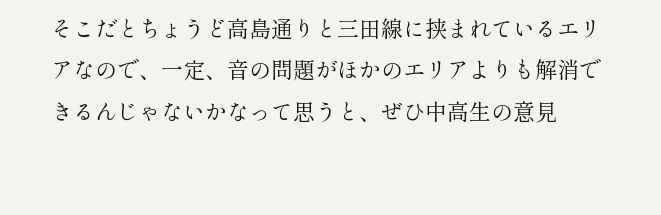そこだとちょうど高島通りと三田線に挟まれているエリアなので、一定、音の問題がほかのエリアよりも解消できるんじゃないかなって思うと、ぜひ中高生の意見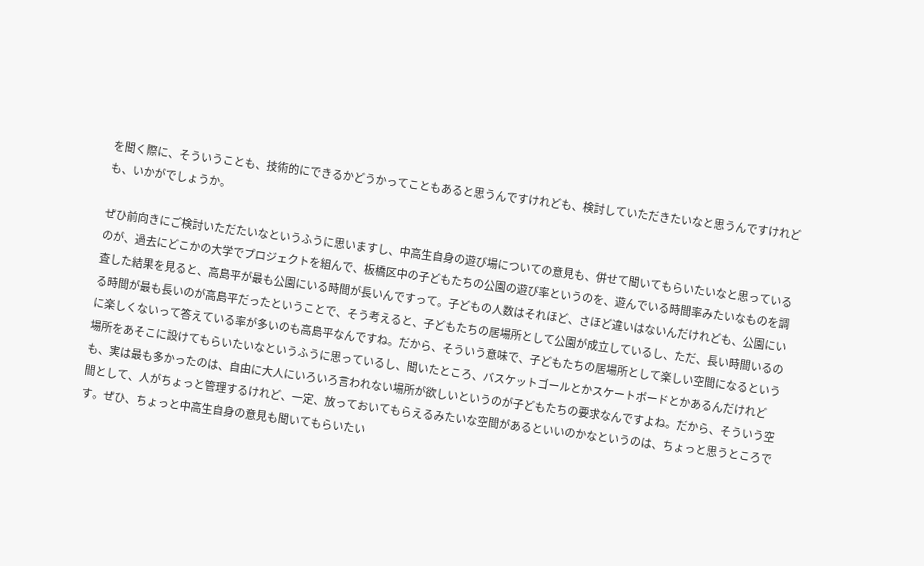を聞く際に、そういうことも、技術的にできるかどうかってこともあると思うんですけれども、検討していただきたいなと思うんですけれども、いかがでしょうか。

ぜひ前向きにご検討いただたいなというふうに思いますし、中高生自身の遊び場についての意見も、併せて聞いてもらいたいなと思っているのが、過去にどこかの大学でプロジェクトを組んで、板橋区中の子どもたちの公園の遊び率というのを、遊んでいる時間率みたいなものを調査した結果を見ると、高島平が最も公園にいる時間が長いんですって。子どもの人数はそれほど、さほど違いはないんだけれども、公園にいる時間が最も長いのが高島平だったということで、そう考えると、子どもたちの居場所として公園が成立しているし、ただ、長い時間いるのに楽しくないって答えている率が多いのも高島平なんですね。だから、そういう意味で、子どもたちの居場所として楽しい空間になるという場所をあそこに設けてもらいたいなというふうに思っているし、聞いたところ、バスケットゴールとかスケートボードとかあるんだけれども、実は最も多かったのは、自由に大人にいろいろ言われない場所が欲しいというのが子どもたちの要求なんですよね。だから、そういう空間として、人がちょっと管理するけれど、一定、放っておいてもらえるみたいな空間があるといいのかなというのは、ちょっと思うところです。ぜひ、ちょっと中高生自身の意見も聞いてもらいたい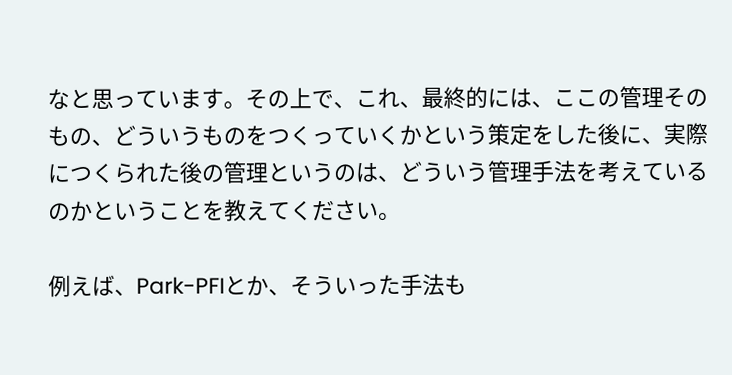なと思っています。その上で、これ、最終的には、ここの管理そのもの、どういうものをつくっていくかという策定をした後に、実際につくられた後の管理というのは、どういう管理手法を考えているのかということを教えてください。

例えば、Park-PFIとか、そういった手法も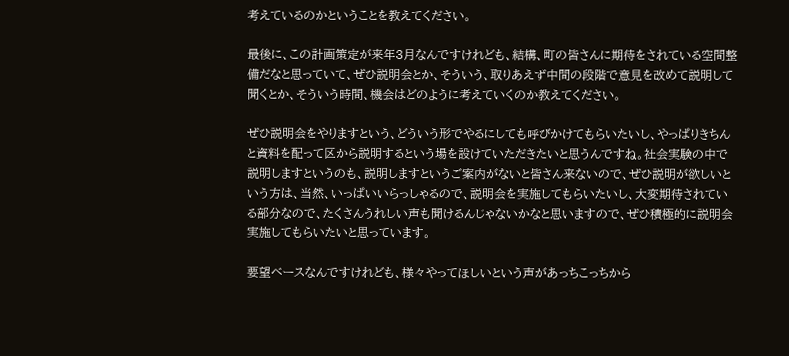考えているのかということを教えてください。

最後に、この計画策定が来年3月なんですけれども、結構、町の皆さんに期待をされている空間整備だなと思っていて、ぜひ説明会とか、そういう、取りあえず中間の段階で意見を改めて説明して聞くとか、そういう時間、機会はどのように考えていくのか教えてください。

ぜひ説明会をやりますという、どういう形でやるにしても呼びかけてもらいたいし、やっぱりきちんと資料を配って区から説明するという場を設けていただきたいと思うんですね。社会実験の中で説明しますというのも、説明しますというご案内がないと皆さん来ないので、ぜひ説明が欲しいという方は、当然、いっぱいいらっしゃるので、説明会を実施してもらいたいし、大変期待されている部分なので、たくさんうれしい声も聞けるんじゃないかなと思いますので、ぜひ積極的に説明会実施してもらいたいと思っています。

要望ベースなんですけれども、様々やってほしいという声があっちこっちから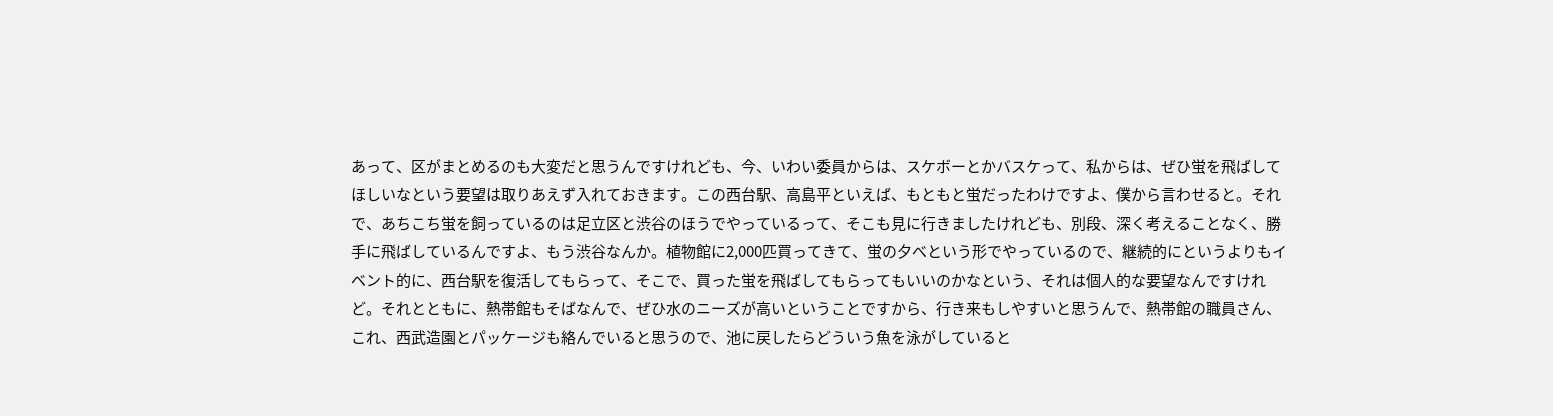あって、区がまとめるのも大変だと思うんですけれども、今、いわい委員からは、スケボーとかバスケって、私からは、ぜひ蛍を飛ばしてほしいなという要望は取りあえず入れておきます。この西台駅、高島平といえば、もともと蛍だったわけですよ、僕から言わせると。それで、あちこち蛍を飼っているのは足立区と渋谷のほうでやっているって、そこも見に行きましたけれども、別段、深く考えることなく、勝手に飛ばしているんですよ、もう渋谷なんか。植物館に2,000匹買ってきて、蛍の夕べという形でやっているので、継続的にというよりもイベント的に、西台駅を復活してもらって、そこで、買った蛍を飛ばしてもらってもいいのかなという、それは個人的な要望なんですけれど。それとともに、熱帯館もそばなんで、ぜひ水のニーズが高いということですから、行き来もしやすいと思うんで、熱帯館の職員さん、これ、西武造園とパッケージも絡んでいると思うので、池に戻したらどういう魚を泳がしていると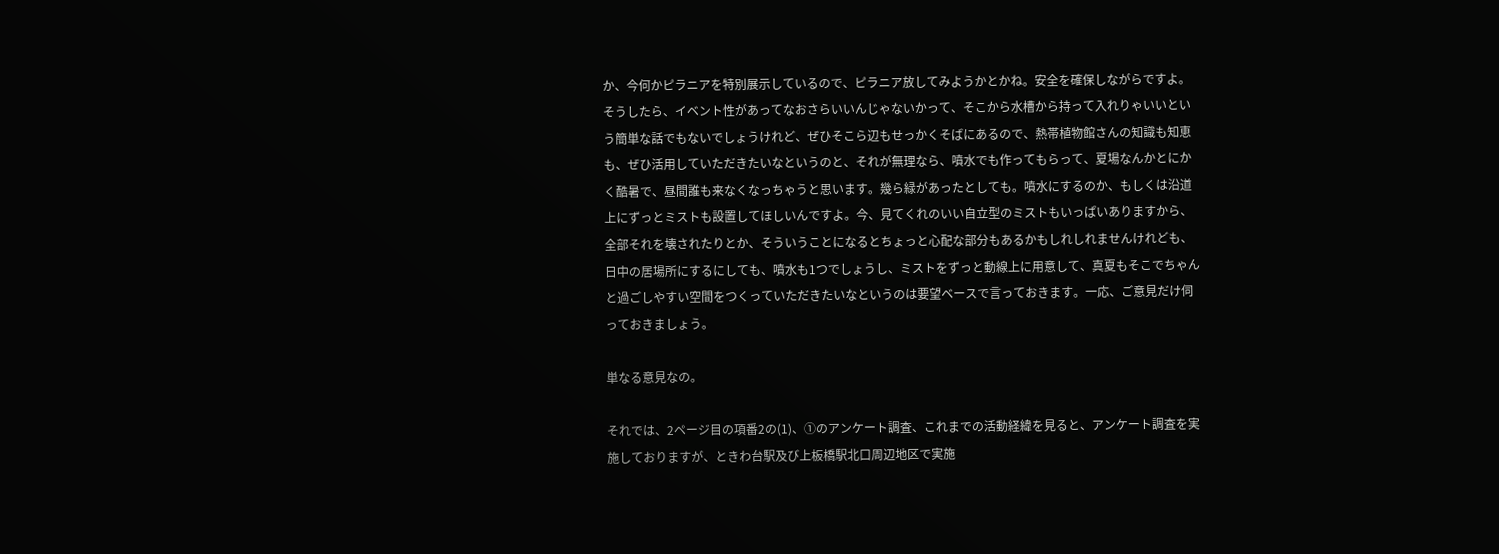か、今何かピラニアを特別展示しているので、ピラニア放してみようかとかね。安全を確保しながらですよ。そうしたら、イベント性があってなおさらいいんじゃないかって、そこから水槽から持って入れりゃいいという簡単な話でもないでしょうけれど、ぜひそこら辺もせっかくそばにあるので、熱帯植物館さんの知識も知恵も、ぜひ活用していただきたいなというのと、それが無理なら、噴水でも作ってもらって、夏場なんかとにかく酷暑で、昼間誰も来なくなっちゃうと思います。幾ら緑があったとしても。噴水にするのか、もしくは沿道上にずっとミストも設置してほしいんですよ。今、見てくれのいい自立型のミストもいっぱいありますから、全部それを壊されたりとか、そういうことになるとちょっと心配な部分もあるかもしれしれませんけれども、日中の居場所にするにしても、噴水も1つでしょうし、ミストをずっと動線上に用意して、真夏もそこでちゃんと過ごしやすい空間をつくっていただきたいなというのは要望ベースで言っておきます。一応、ご意見だけ伺っておきましょう。

単なる意見なの。

それでは、2ページ目の項番2の(1)、①のアンケート調査、これまでの活動経緯を見ると、アンケート調査を実施しておりますが、ときわ台駅及び上板橋駅北口周辺地区で実施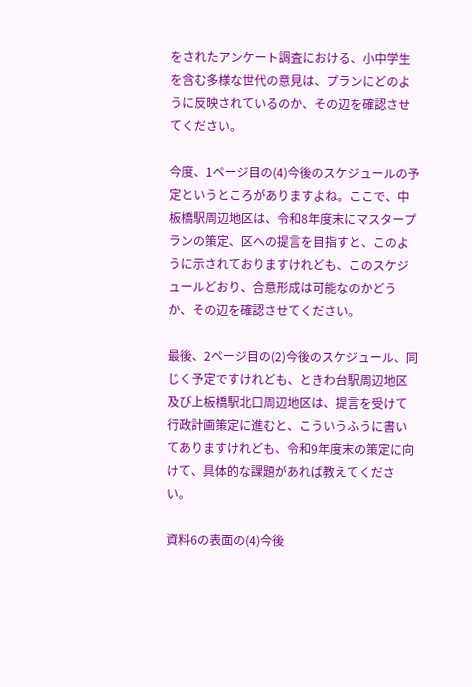をされたアンケート調査における、小中学生を含む多様な世代の意見は、プランにどのように反映されているのか、その辺を確認させてください。

今度、1ページ目の(4)今後のスケジュールの予定というところがありますよね。ここで、中板橋駅周辺地区は、令和8年度末にマスタープランの策定、区への提言を目指すと、このように示されておりますけれども、このスケジュールどおり、合意形成は可能なのかどうか、その辺を確認させてください。

最後、2ページ目の(2)今後のスケジュール、同じく予定ですけれども、ときわ台駅周辺地区及び上板橋駅北口周辺地区は、提言を受けて行政計画策定に進むと、こういうふうに書いてありますけれども、令和9年度末の策定に向けて、具体的な課題があれば教えてください。

資料6の表面の(4)今後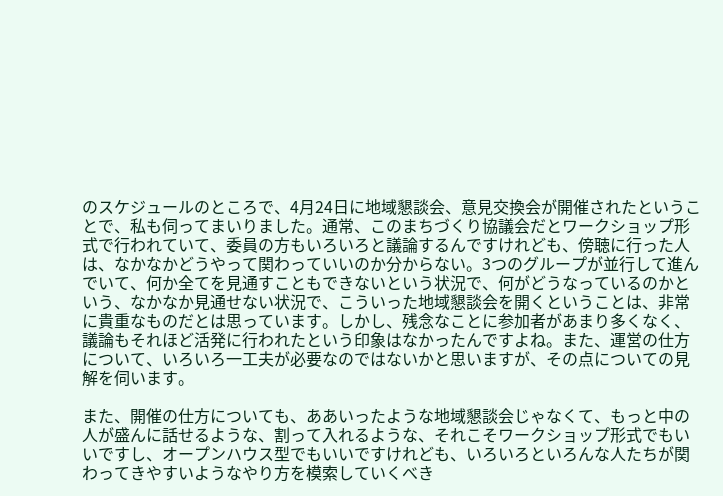のスケジュールのところで、4月24日に地域懇談会、意見交換会が開催されたということで、私も伺ってまいりました。通常、このまちづくり協議会だとワークショップ形式で行われていて、委員の方もいろいろと議論するんですけれども、傍聴に行った人は、なかなかどうやって関わっていいのか分からない。3つのグループが並行して進んでいて、何か全てを見通すこともできないという状況で、何がどうなっているのかという、なかなか見通せない状況で、こういった地域懇談会を開くということは、非常に貴重なものだとは思っています。しかし、残念なことに参加者があまり多くなく、議論もそれほど活発に行われたという印象はなかったんですよね。また、運営の仕方について、いろいろ一工夫が必要なのではないかと思いますが、その点についての見解を伺います。

また、開催の仕方についても、ああいったような地域懇談会じゃなくて、もっと中の人が盛んに話せるような、割って入れるような、それこそワークショップ形式でもいいですし、オープンハウス型でもいいですけれども、いろいろといろんな人たちが関わってきやすいようなやり方を模索していくべき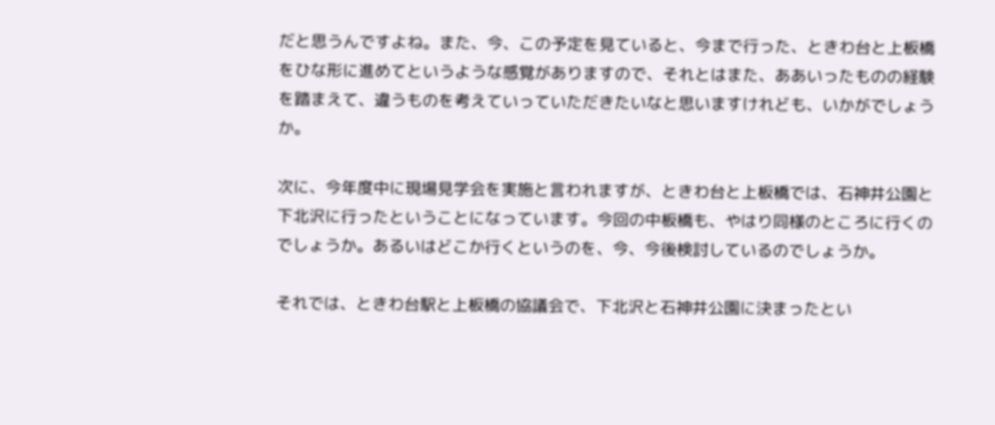だと思うんですよね。また、今、この予定を見ていると、今まで行った、ときわ台と上板橋をひな形に進めてというような感覚がありますので、それとはまた、ああいったものの経験を踏まえて、違うものを考えていっていただきたいなと思いますけれども、いかがでしょうか。

次に、今年度中に現場見学会を実施と言われますが、ときわ台と上板橋では、石神井公園と下北沢に行ったということになっています。今回の中板橋も、やはり同様のところに行くのでしょうか。あるいはどこか行くというのを、今、今後検討しているのでしょうか。

それでは、ときわ台駅と上板橋の協議会で、下北沢と石神井公園に決まったとい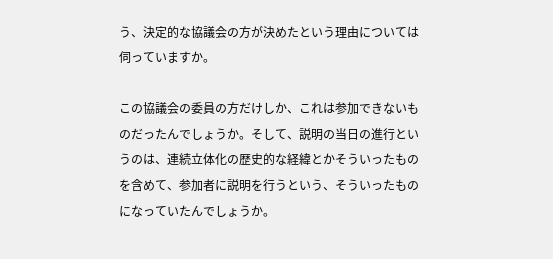う、決定的な協議会の方が決めたという理由については伺っていますか。

この協議会の委員の方だけしか、これは参加できないものだったんでしょうか。そして、説明の当日の進行というのは、連続立体化の歴史的な経緯とかそういったものを含めて、参加者に説明を行うという、そういったものになっていたんでしょうか。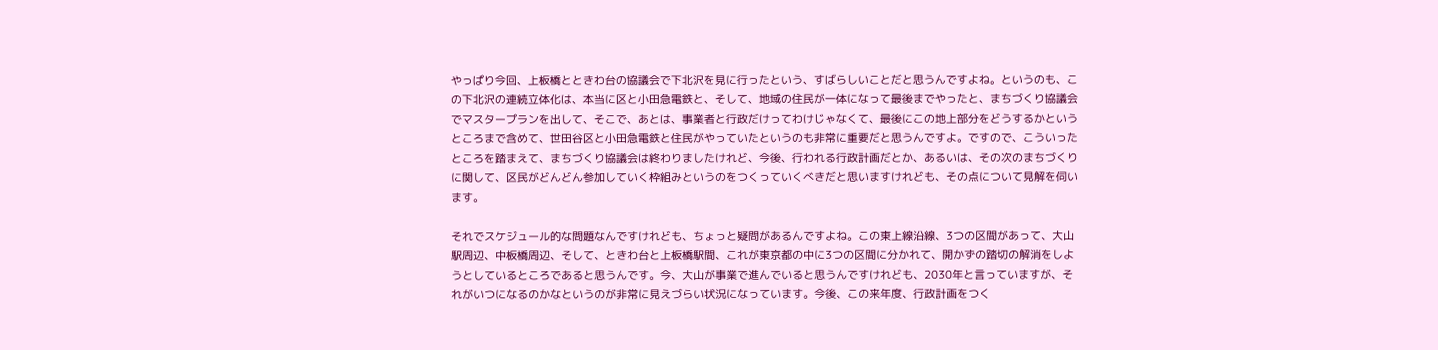やっぱり今回、上板橋とときわ台の協議会で下北沢を見に行ったという、すばらしいことだと思うんですよね。というのも、この下北沢の連続立体化は、本当に区と小田急電鉄と、そして、地域の住民が一体になって最後までやったと、まちづくり協議会でマスタープランを出して、そこで、あとは、事業者と行政だけってわけじゃなくて、最後にこの地上部分をどうするかというところまで含めて、世田谷区と小田急電鉄と住民がやっていたというのも非常に重要だと思うんですよ。ですので、こういったところを踏まえて、まちづくり協議会は終わりましたけれど、今後、行われる行政計画だとか、あるいは、その次のまちづくりに関して、区民がどんどん参加していく枠組みというのをつくっていくべきだと思いますけれども、その点について見解を伺います。

それでスケジュール的な問題なんですけれども、ちょっと疑問があるんですよね。この東上線沿線、3つの区間があって、大山駅周辺、中板橋周辺、そして、ときわ台と上板橋駅間、これが東京都の中に3つの区間に分かれて、開かずの踏切の解消をしようとしているところであると思うんです。今、大山が事業で進んでいると思うんですけれども、2030年と言っていますが、それがいつになるのかなというのが非常に見えづらい状況になっています。今後、この来年度、行政計画をつく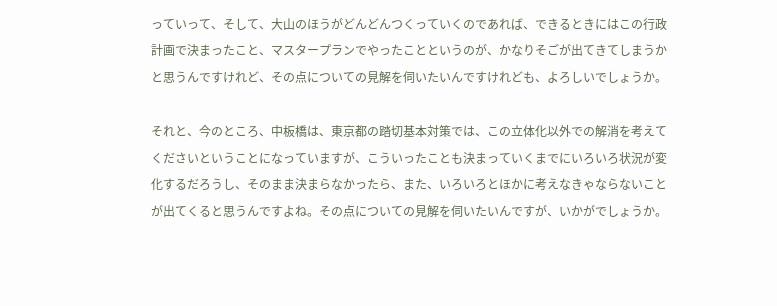っていって、そして、大山のほうがどんどんつくっていくのであれば、できるときにはこの行政計画で決まったこと、マスタープランでやったことというのが、かなりそごが出てきてしまうかと思うんですけれど、その点についての見解を伺いたいんですけれども、よろしいでしょうか。

それと、今のところ、中板橋は、東京都の踏切基本対策では、この立体化以外での解消を考えてくださいということになっていますが、こういったことも決まっていくまでにいろいろ状況が変化するだろうし、そのまま決まらなかったら、また、いろいろとほかに考えなきゃならないことが出てくると思うんですよね。その点についての見解を伺いたいんですが、いかがでしょうか。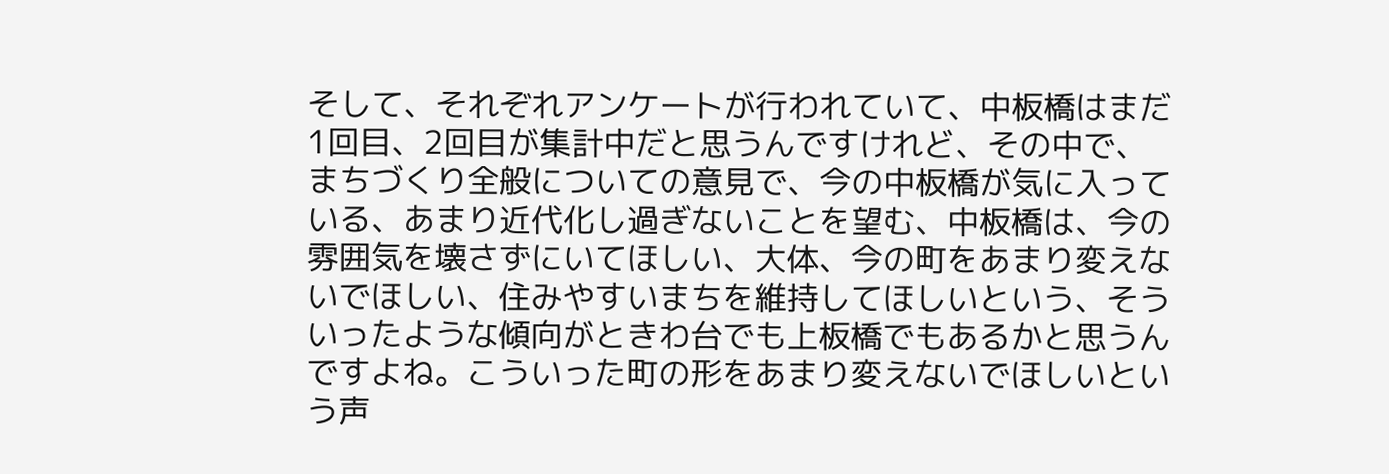そして、それぞれアンケートが行われていて、中板橋はまだ1回目、2回目が集計中だと思うんですけれど、その中で、まちづくり全般についての意見で、今の中板橋が気に入っている、あまり近代化し過ぎないことを望む、中板橋は、今の雰囲気を壊さずにいてほしい、大体、今の町をあまり変えないでほしい、住みやすいまちを維持してほしいという、そういったような傾向がときわ台でも上板橋でもあるかと思うんですよね。こういった町の形をあまり変えないでほしいという声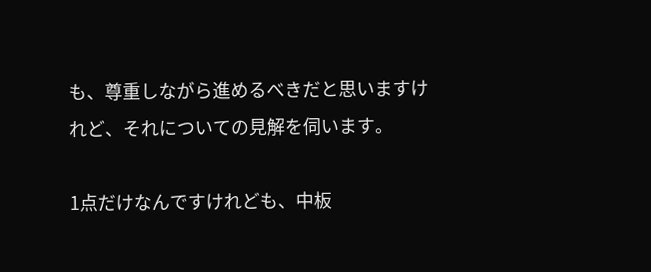も、尊重しながら進めるべきだと思いますけれど、それについての見解を伺います。

1点だけなんですけれども、中板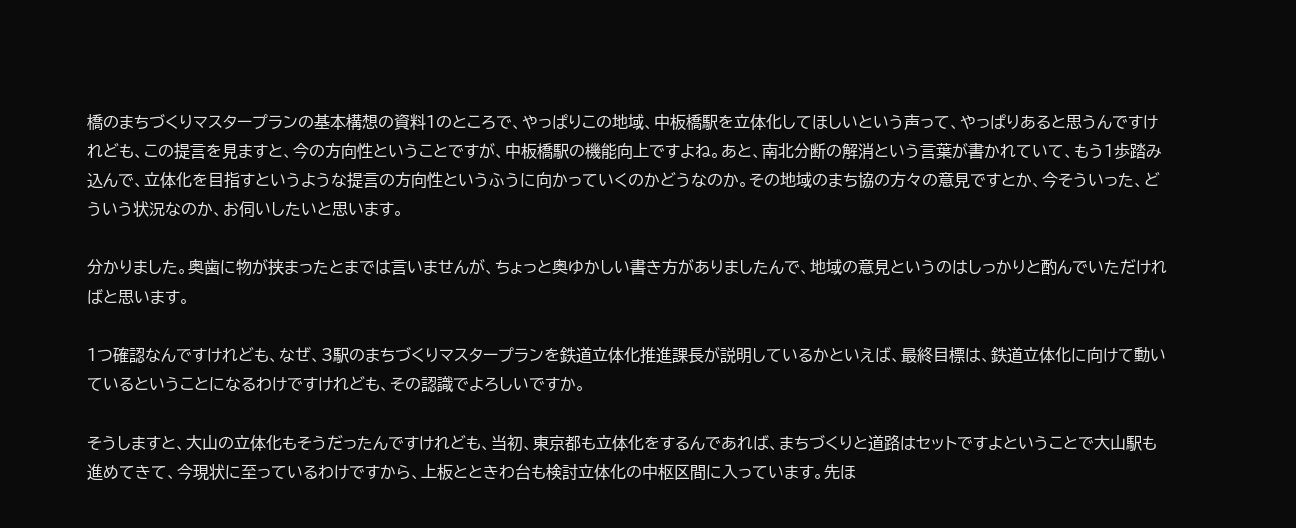橋のまちづくりマスタープランの基本構想の資料1のところで、やっぱりこの地域、中板橋駅を立体化してほしいという声って、やっぱりあると思うんですけれども、この提言を見ますと、今の方向性ということですが、中板橋駅の機能向上ですよね。あと、南北分断の解消という言葉が書かれていて、もう1歩踏み込んで、立体化を目指すというような提言の方向性というふうに向かっていくのかどうなのか。その地域のまち協の方々の意見ですとか、今そういった、どういう状況なのか、お伺いしたいと思います。

分かりました。奥歯に物が挟まったとまでは言いませんが、ちょっと奥ゆかしい書き方がありましたんで、地域の意見というのはしっかりと酌んでいただければと思います。

1つ確認なんですけれども、なぜ、3駅のまちづくりマスタープランを鉄道立体化推進課長が説明しているかといえば、最終目標は、鉄道立体化に向けて動いているということになるわけですけれども、その認識でよろしいですか。

そうしますと、大山の立体化もそうだったんですけれども、当初、東京都も立体化をするんであれば、まちづくりと道路はセットですよということで大山駅も進めてきて、今現状に至っているわけですから、上板とときわ台も検討立体化の中枢区間に入っています。先ほ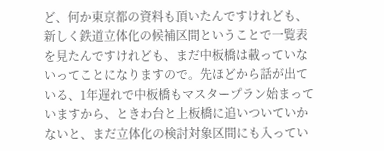ど、何か東京都の資料も頂いたんですけれども、新しく鉄道立体化の候補区間ということで一覧表を見たんですけれども、まだ中板橋は載っていないってことになりますので。先ほどから話が出ている、1年遅れで中板橋もマスタープラン始まっていますから、ときわ台と上板橋に追いついていかないと、まだ立体化の検討対象区間にも入ってい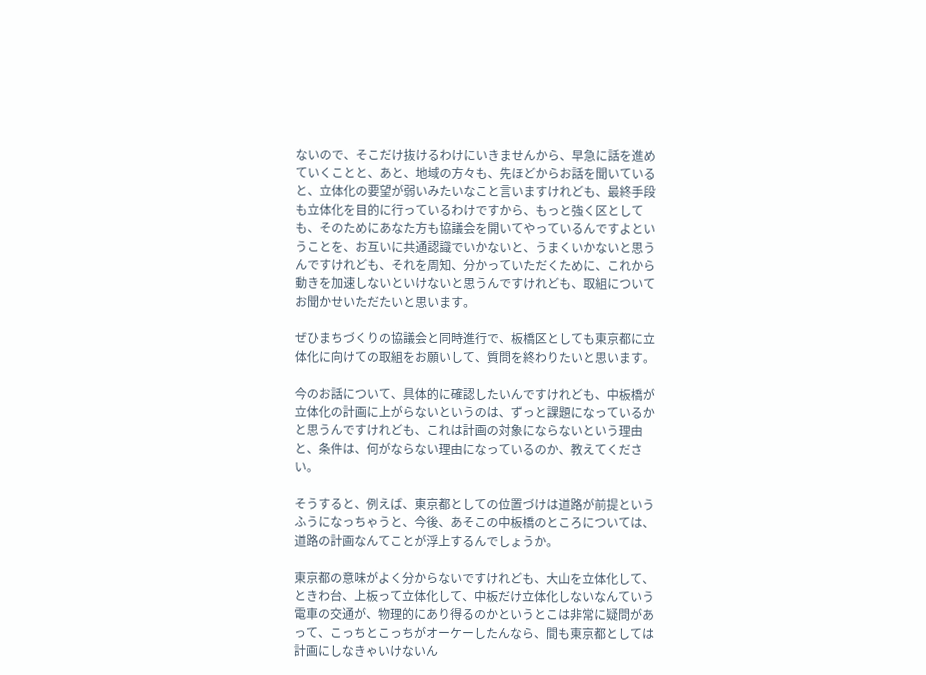ないので、そこだけ抜けるわけにいきませんから、早急に話を進めていくことと、あと、地域の方々も、先ほどからお話を聞いていると、立体化の要望が弱いみたいなこと言いますけれども、最終手段も立体化を目的に行っているわけですから、もっと強く区としても、そのためにあなた方も協議会を開いてやっているんですよということを、お互いに共通認識でいかないと、うまくいかないと思うんですけれども、それを周知、分かっていただくために、これから動きを加速しないといけないと思うんですけれども、取組についてお聞かせいただたいと思います。

ぜひまちづくりの協議会と同時進行で、板橋区としても東京都に立体化に向けての取組をお願いして、質問を終わりたいと思います。

今のお話について、具体的に確認したいんですけれども、中板橋が立体化の計画に上がらないというのは、ずっと課題になっているかと思うんですけれども、これは計画の対象にならないという理由と、条件は、何がならない理由になっているのか、教えてください。

そうすると、例えば、東京都としての位置づけは道路が前提というふうになっちゃうと、今後、あそこの中板橋のところについては、道路の計画なんてことが浮上するんでしょうか。

東京都の意味がよく分からないですけれども、大山を立体化して、ときわ台、上板って立体化して、中板だけ立体化しないなんていう電車の交通が、物理的にあり得るのかというとこは非常に疑問があって、こっちとこっちがオーケーしたんなら、間も東京都としては計画にしなきゃいけないん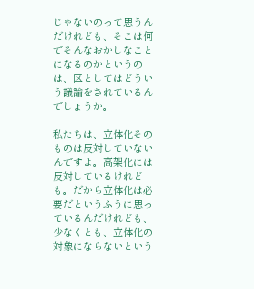じゃないのって思うんだけれども、そこは何でそんなおかしなことになるのかというのは、区としてはどういう議論をされているんでしょうか。

私たちは、立体化そのものは反対していないんですよ。高架化には反対しているけれども。だから立体化は必要だというふうに思っているんだけれども、少なくとも、立体化の対象にならないという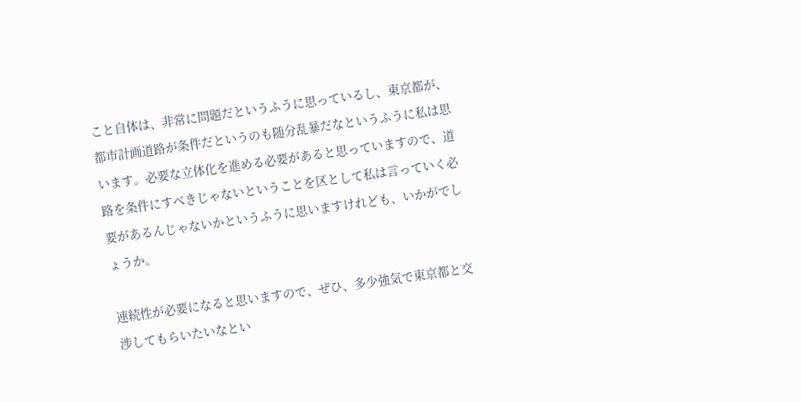こと自体は、非常に問題だというふうに思っているし、東京都が、都市計画道路が条件だというのも随分乱暴だなというふうに私は思います。必要な立体化を進める必要があると思っていますので、道路を条件にすべきじゃないということを区として私は言っていく必要があるんじゃないかというふうに思いますけれども、いかがでしょうか。

連続性が必要になると思いますので、ぜひ、多少強気で東京都と交渉してもらいたいなとい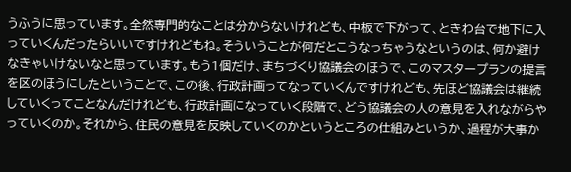うふうに思っています。全然専門的なことは分からないけれども、中板で下がって、ときわ台で地下に入っていくんだったらいいですけれどもね。そういうことが何だとこうなっちゃうなというのは、何か避けなきゃいけないなと思っています。もう1個だけ、まちづくり協議会のほうで、このマスタープランの提言を区のほうにしたということで、この後、行政計画ってなっていくんですけれども、先ほど協議会は継続していくってことなんだけれども、行政計画になっていく段階で、どう協議会の人の意見を入れながらやっていくのか。それから、住民の意見を反映していくのかというところの仕組みというか、過程が大事か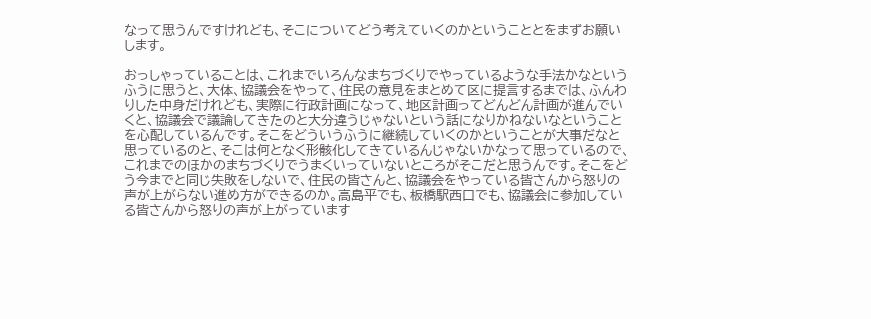なって思うんですけれども、そこについてどう考えていくのかということとをまずお願いします。

おっしゃっていることは、これまでいろんなまちづくりでやっているような手法かなというふうに思うと、大体、協議会をやって、住民の意見をまとめて区に提言するまでは、ふんわりした中身だけれども、実際に行政計画になって、地区計画ってどんどん計画が進んでいくと、協議会で議論してきたのと大分違うじゃないという話になりかねないなということを心配しているんです。そこをどういうふうに継続していくのかということが大事だなと思っているのと、そこは何となく形骸化してきているんじゃないかなって思っているので、これまでのほかのまちづくりでうまくいっていないところがそこだと思うんです。そこをどう今までと同じ失敗をしないで、住民の皆さんと、協議会をやっている皆さんから怒りの声が上がらない進め方ができるのか。高島平でも、板橋駅西口でも、協議会に参加している皆さんから怒りの声が上がっています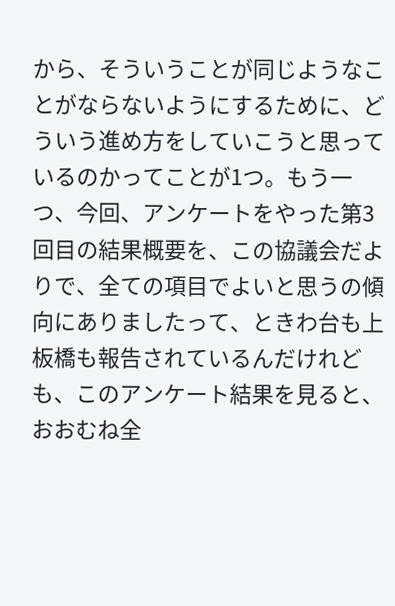から、そういうことが同じようなことがならないようにするために、どういう進め方をしていこうと思っているのかってことが1つ。もう一つ、今回、アンケートをやった第3回目の結果概要を、この協議会だよりで、全ての項目でよいと思うの傾向にありましたって、ときわ台も上板橋も報告されているんだけれども、このアンケート結果を見ると、おおむね全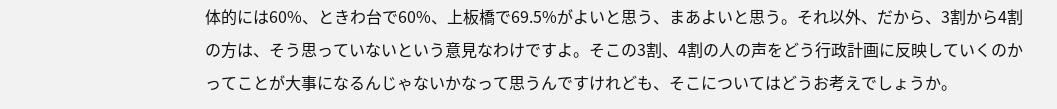体的には60%、ときわ台で60%、上板橋で69.5%がよいと思う、まあよいと思う。それ以外、だから、3割から4割の方は、そう思っていないという意見なわけですよ。そこの3割、4割の人の声をどう行政計画に反映していくのかってことが大事になるんじゃないかなって思うんですけれども、そこについてはどうお考えでしょうか。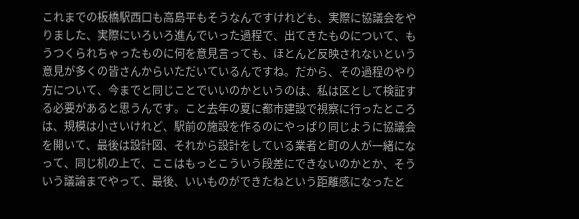これまでの板橋駅西口も高島平もそうなんですけれども、実際に協議会をやりました、実際にいろいろ進んでいった過程で、出てきたものについて、もうつくられちゃったものに何を意見言っても、ほとんど反映されないという意見が多くの皆さんからいただいているんですね。だから、その過程のやり方について、今までと同じことでいいのかというのは、私は区として検証する必要があると思うんです。こと去年の夏に都市建設で視察に行ったところは、規模は小さいけれど、駅前の施設を作るのにやっぱり同じように協議会を開いて、最後は設計図、それから設計をしている業者と町の人が一緒になって、同じ机の上で、ここはもっとこういう段差にできないのかとか、そういう議論までやって、最後、いいものができたねという距離感になったと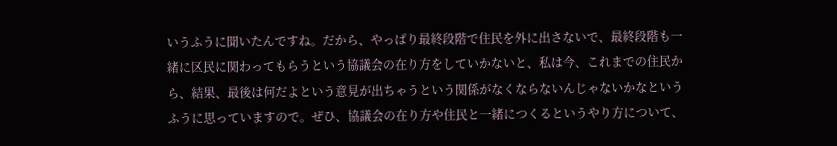いうふうに聞いたんですね。だから、やっぱり最終段階で住民を外に出さないで、最終段階も一緒に区民に関わってもらうという協議会の在り方をしていかないと、私は今、これまでの住民から、結果、最後は何だよという意見が出ちゃうという関係がなくならないんじゃないかなというふうに思っていますので。ぜひ、協議会の在り方や住民と一緒につくるというやり方について、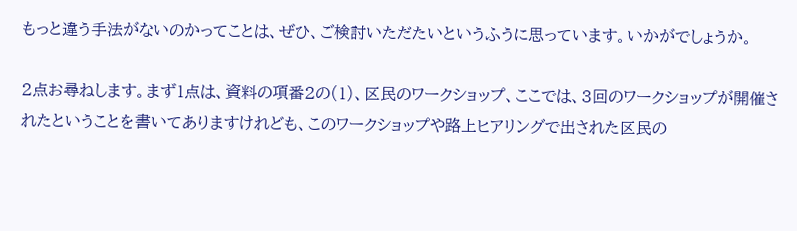もっと違う手法がないのかってことは、ぜひ、ご検討いただたいというふうに思っています。いかがでしょうか。

2点お尋ねします。まず1点は、資料の項番2の(1)、区民のワークショップ、ここでは、3回のワークショップが開催されたということを書いてありますけれども、このワークショップや路上ヒアリングで出された区民の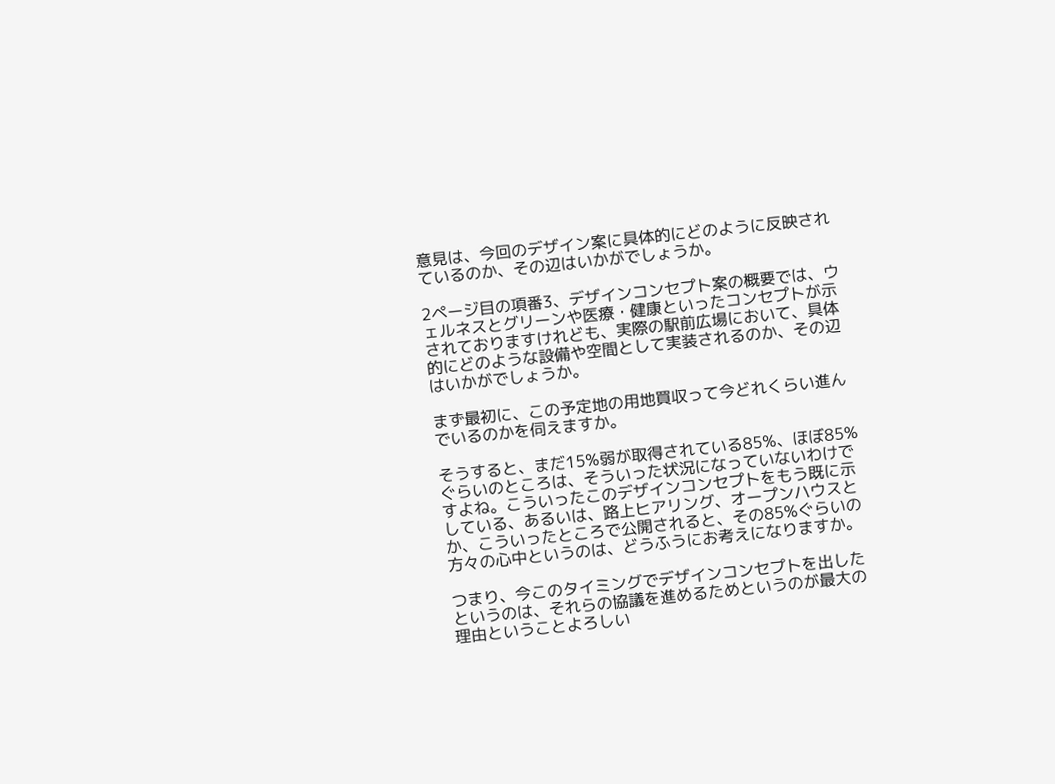意見は、今回のデザイン案に具体的にどのように反映されているのか、その辺はいかがでしょうか。

2ページ目の項番3、デザインコンセプト案の概要では、ウェルネスとグリーンや医療・健康といったコンセプトが示されておりますけれども、実際の駅前広場において、具体的にどのような設備や空間として実装されるのか、その辺はいかがでしょうか。

まず最初に、この予定地の用地買収って今どれくらい進んでいるのかを伺えますか。

そうすると、まだ15%弱が取得されている85%、ほぼ85%ぐらいのところは、そういった状況になっていないわけですよね。こういったこのデザインコンセプトをもう既に示している、あるいは、路上ヒアリング、オープンハウスとか、こういったところで公開されると、その85%ぐらいの方々の心中というのは、どうふうにお考えになりますか。

つまり、今このタイミングでデザインコンセプトを出したというのは、それらの協議を進めるためというのが最大の理由ということよろしい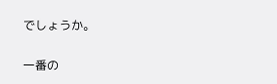でしょうか。

一番の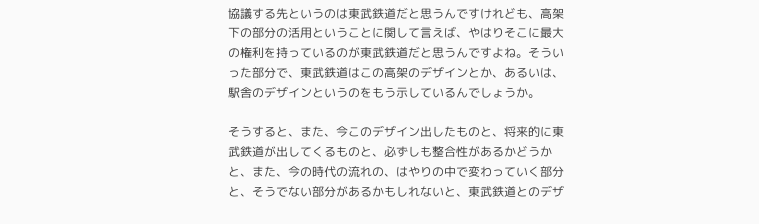協議する先というのは東武鉄道だと思うんですけれども、高架下の部分の活用ということに関して言えば、やはりそこに最大の権利を持っているのが東武鉄道だと思うんですよね。そういった部分で、東武鉄道はこの高架のデザインとか、あるいは、駅舎のデザインというのをもう示しているんでしょうか。

そうすると、また、今このデザイン出したものと、将来的に東武鉄道が出してくるものと、必ずしも整合性があるかどうかと、また、今の時代の流れの、はやりの中で変わっていく部分と、そうでない部分があるかもしれないと、東武鉄道とのデザ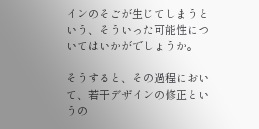インのそごが生じてしまうという、そういった可能性についてはいかがでしょうか。

そうすると、その過程において、若干デザインの修正というの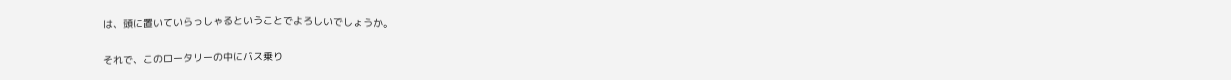は、頭に置いていらっしゃるということでよろしいでしょうか。

それで、このロータリーの中にバス乗り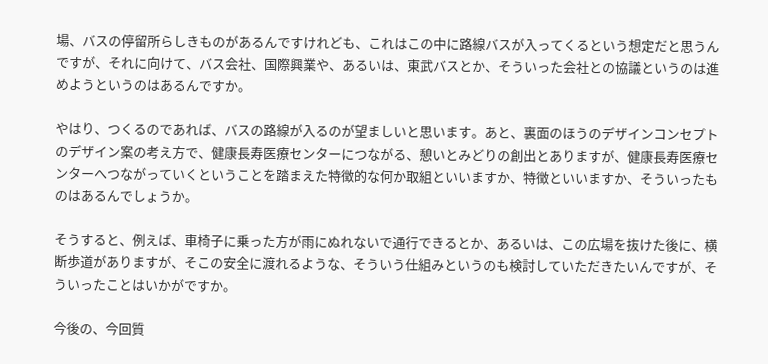場、バスの停留所らしきものがあるんですけれども、これはこの中に路線バスが入ってくるという想定だと思うんですが、それに向けて、バス会社、国際興業や、あるいは、東武バスとか、そういった会社との協議というのは進めようというのはあるんですか。

やはり、つくるのであれば、バスの路線が入るのが望ましいと思います。あと、裏面のほうのデザインコンセプトのデザイン案の考え方で、健康長寿医療センターにつながる、憩いとみどりの創出とありますが、健康長寿医療センターへつながっていくということを踏まえた特徴的な何か取組といいますか、特徴といいますか、そういったものはあるんでしょうか。

そうすると、例えば、車椅子に乗った方が雨にぬれないで通行できるとか、あるいは、この広場を抜けた後に、横断歩道がありますが、そこの安全に渡れるような、そういう仕組みというのも検討していただきたいんですが、そういったことはいかがですか。

今後の、今回質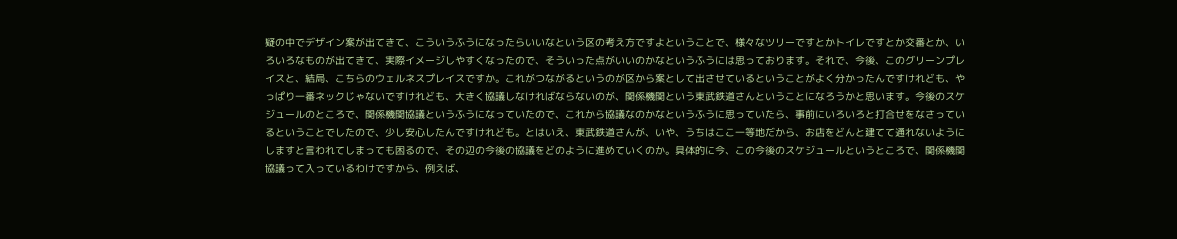疑の中でデザイン案が出てきて、こういうふうになったらいいなという区の考え方ですよということで、様々なツリーですとかトイレですとか交番とか、いろいろなものが出てきて、実際イメージしやすくなったので、そういった点がいいのかなというふうには思っております。それで、今後、このグリーンプレイスと、結局、こちらのウェルネスプレイスですか。これがつながるというのが区から案として出させているということがよく分かったんですけれども、やっぱり一番ネックじゃないですけれども、大きく協議しなければならないのが、関係機関という東武鉄道さんということになろうかと思います。今後のスケジュールのところで、関係機関協議というふうになっていたので、これから協議なのかなというふうに思っていたら、事前にいろいろと打合せをなさっているということでしたので、少し安心したんですけれども。とはいえ、東武鉄道さんが、いや、うちはここ一等地だから、お店をどんと建てて通れないようにしますと言われてしまっても困るので、その辺の今後の協議をどのように進めていくのか。具体的に今、この今後のスケジュールというところで、関係機関協議って入っているわけですから、例えば、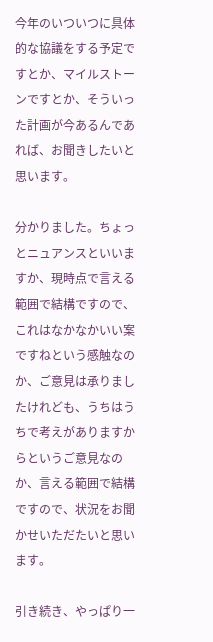今年のいついつに具体的な協議をする予定ですとか、マイルストーンですとか、そういった計画が今あるんであれば、お聞きしたいと思います。

分かりました。ちょっとニュアンスといいますか、現時点で言える範囲で結構ですので、これはなかなかいい案ですねという感触なのか、ご意見は承りましたけれども、うちはうちで考えがありますからというご意見なのか、言える範囲で結構ですので、状況をお聞かせいただたいと思います。

引き続き、やっぱり一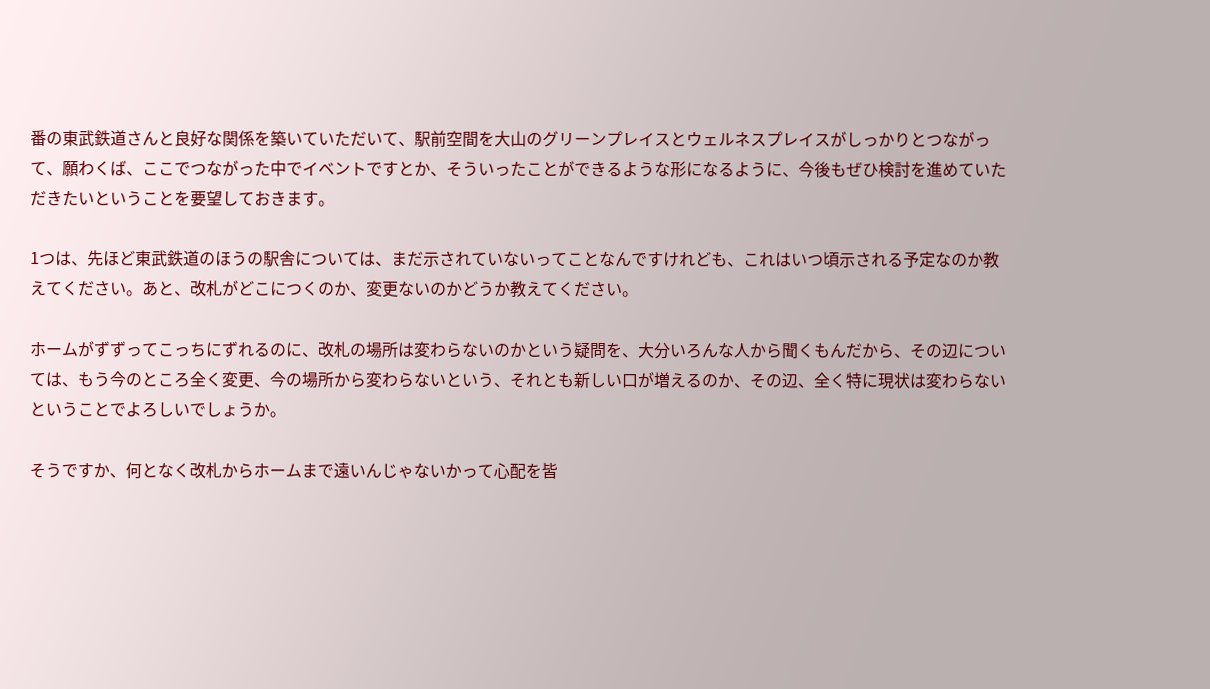番の東武鉄道さんと良好な関係を築いていただいて、駅前空間を大山のグリーンプレイスとウェルネスプレイスがしっかりとつながって、願わくば、ここでつながった中でイベントですとか、そういったことができるような形になるように、今後もぜひ検討を進めていただきたいということを要望しておきます。

1つは、先ほど東武鉄道のほうの駅舎については、まだ示されていないってことなんですけれども、これはいつ頃示される予定なのか教えてください。あと、改札がどこにつくのか、変更ないのかどうか教えてください。

ホームがずずってこっちにずれるのに、改札の場所は変わらないのかという疑問を、大分いろんな人から聞くもんだから、その辺については、もう今のところ全く変更、今の場所から変わらないという、それとも新しい口が増えるのか、その辺、全く特に現状は変わらないということでよろしいでしょうか。

そうですか、何となく改札からホームまで遠いんじゃないかって心配を皆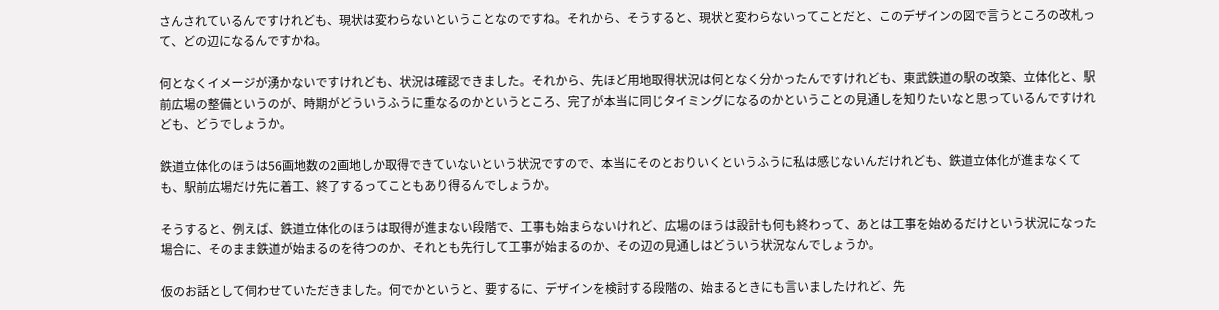さんされているんですけれども、現状は変わらないということなのですね。それから、そうすると、現状と変わらないってことだと、このデザインの図で言うところの改札って、どの辺になるんですかね。

何となくイメージが湧かないですけれども、状況は確認できました。それから、先ほど用地取得状況は何となく分かったんですけれども、東武鉄道の駅の改築、立体化と、駅前広場の整備というのが、時期がどういうふうに重なるのかというところ、完了が本当に同じタイミングになるのかということの見通しを知りたいなと思っているんですけれども、どうでしょうか。

鉄道立体化のほうは56画地数の2画地しか取得できていないという状況ですので、本当にそのとおりいくというふうに私は感じないんだけれども、鉄道立体化が進まなくても、駅前広場だけ先に着工、終了するってこともあり得るんでしょうか。

そうすると、例えば、鉄道立体化のほうは取得が進まない段階で、工事も始まらないけれど、広場のほうは設計も何も終わって、あとは工事を始めるだけという状況になった場合に、そのまま鉄道が始まるのを待つのか、それとも先行して工事が始まるのか、その辺の見通しはどういう状況なんでしょうか。

仮のお話として伺わせていただきました。何でかというと、要するに、デザインを検討する段階の、始まるときにも言いましたけれど、先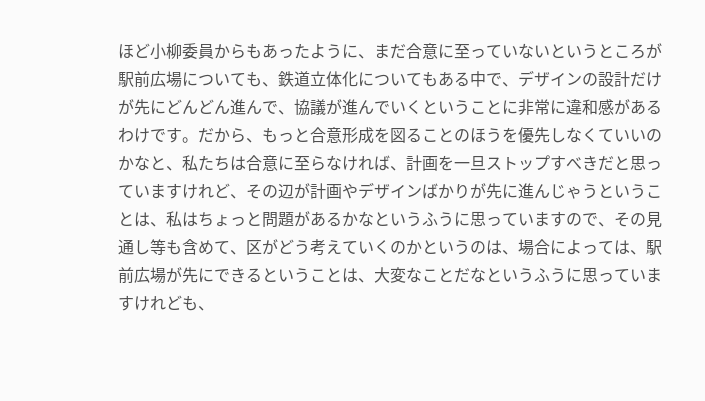ほど小柳委員からもあったように、まだ合意に至っていないというところが駅前広場についても、鉄道立体化についてもある中で、デザインの設計だけが先にどんどん進んで、協議が進んでいくということに非常に違和感があるわけです。だから、もっと合意形成を図ることのほうを優先しなくていいのかなと、私たちは合意に至らなければ、計画を一旦ストップすべきだと思っていますけれど、その辺が計画やデザインばかりが先に進んじゃうということは、私はちょっと問題があるかなというふうに思っていますので、その見通し等も含めて、区がどう考えていくのかというのは、場合によっては、駅前広場が先にできるということは、大変なことだなというふうに思っていますけれども、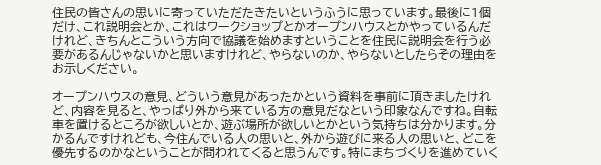住民の皆さんの思いに寄っていただたきたいというふうに思っています。最後に1個だけ、これ説明会とか、これはワークショップとかオープンハウスとかやっているんだけれど、きちんとこういう方向で協議を始めますということを住民に説明会を行う必要があるんじゃないかと思いますけれど、やらないのか、やらないとしたらその理由をお示しください。

オープンハウスの意見、どういう意見があったかという資料を事前に頂きましたけれど、内容を見ると、やっぱり外から来ている方の意見だなという印象なんですね。自転車を置けるところが欲しいとか、遊ぶ場所が欲しいとかという気持ちは分かります。分かるんですけれども、今住んでいる人の思いと、外から遊びに来る人の思いと、どこを優先するのかなということが問われてくると思うんです。特にまちづくりを進めていく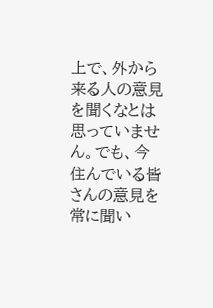上で、外から来る人の意見を聞くなとは思っていません。でも、今住んでいる皆さんの意見を常に聞い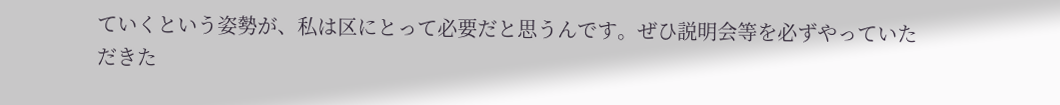ていくという姿勢が、私は区にとって必要だと思うんです。ぜひ説明会等を必ずやっていただきた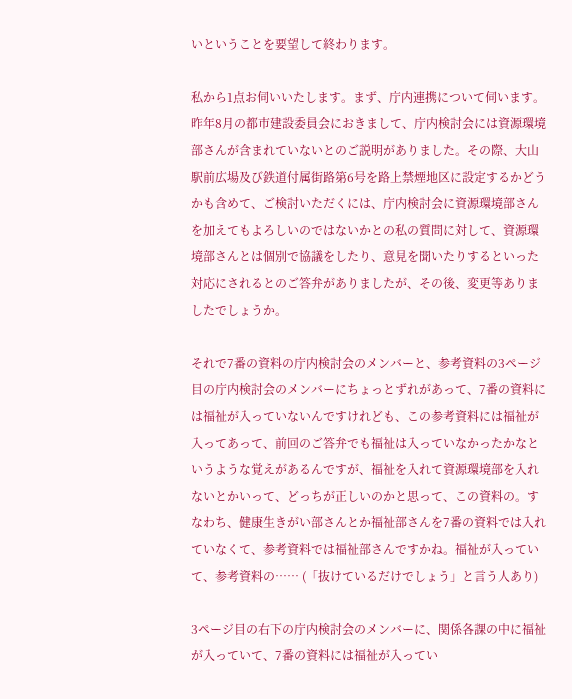いということを要望して終わります。

私から1点お伺いいたします。まず、庁内連携について伺います。昨年8月の都市建設委員会におきまして、庁内検討会には資源環境部さんが含まれていないとのご説明がありました。その際、大山駅前広場及び鉄道付属街路第6号を路上禁煙地区に設定するかどうかも含めて、ご検討いただくには、庁内検討会に資源環境部さんを加えてもよろしいのではないかとの私の質問に対して、資源環境部さんとは個別で協議をしたり、意見を聞いたりするといった対応にされるとのご答弁がありましたが、その後、変更等ありましたでしょうか。

それで7番の資料の庁内検討会のメンバーと、参考資料の3ページ目の庁内検討会のメンバーにちょっとずれがあって、7番の資料には福祉が入っていないんですけれども、この参考資料には福祉が入ってあって、前回のご答弁でも福祉は入っていなかったかなというような覚えがあるんですが、福祉を入れて資源環境部を入れないとかいって、どっちが正しいのかと思って、この資料の。すなわち、健康生きがい部さんとか福祉部さんを7番の資料では入れていなくて、参考資料では福祉部さんですかね。福祉が入っていて、参考資料の…… (「抜けているだけでしょう」と言う人あり)

3ページ目の右下の庁内検討会のメンバーに、関係各課の中に福祉が入っていて、7番の資料には福祉が入ってい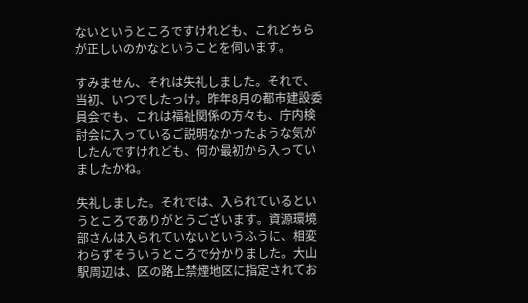ないというところですけれども、これどちらが正しいのかなということを伺います。

すみません、それは失礼しました。それで、当初、いつでしたっけ。昨年8月の都市建設委員会でも、これは福祉関係の方々も、庁内検討会に入っているご説明なかったような気がしたんですけれども、何か最初から入っていましたかね。

失礼しました。それでは、入られているというところでありがとうございます。資源環境部さんは入られていないというふうに、相変わらずそういうところで分かりました。大山駅周辺は、区の路上禁煙地区に指定されてお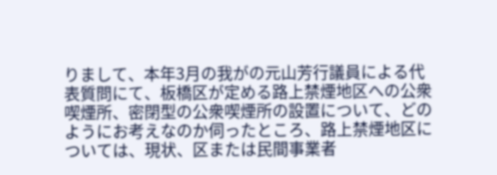りまして、本年3月の我がの元山芳行議員による代表質問にて、板橋区が定める路上禁煙地区への公衆喫煙所、密閉型の公衆喫煙所の設置について、どのようにお考えなのか伺ったところ、路上禁煙地区については、現状、区または民間事業者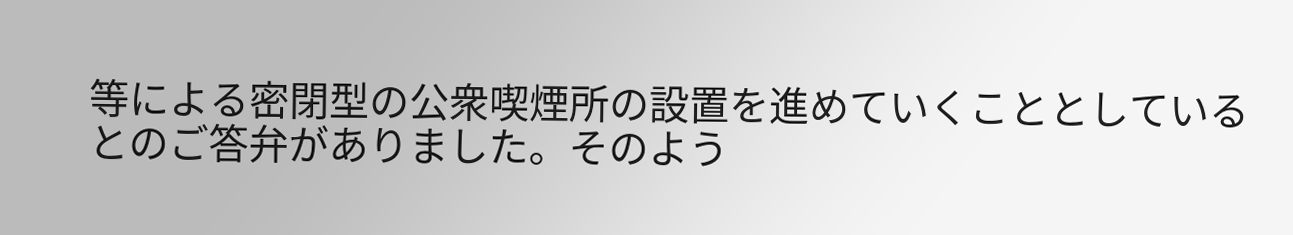等による密閉型の公衆喫煙所の設置を進めていくこととしているとのご答弁がありました。そのよう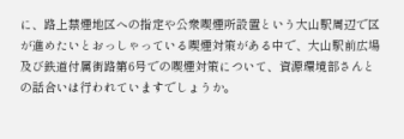に、路上禁煙地区への指定や公衆喫煙所設置という大山駅周辺で区が進めたいとおっしゃっている喫煙対策がある中で、大山駅前広場及び鉄道付属街路第6号での喫煙対策について、資源環境部さんとの話合いは行われていますでしょうか。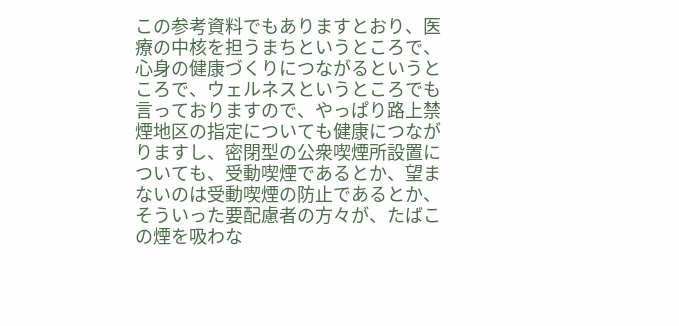この参考資料でもありますとおり、医療の中核を担うまちというところで、心身の健康づくりにつながるというところで、ウェルネスというところでも言っておりますので、やっぱり路上禁煙地区の指定についても健康につながりますし、密閉型の公衆喫煙所設置についても、受動喫煙であるとか、望まないのは受動喫煙の防止であるとか、そういった要配慮者の方々が、たばこの煙を吸わな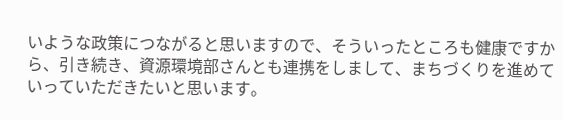いような政策につながると思いますので、そういったところも健康ですから、引き続き、資源環境部さんとも連携をしまして、まちづくりを進めていっていただきたいと思います。